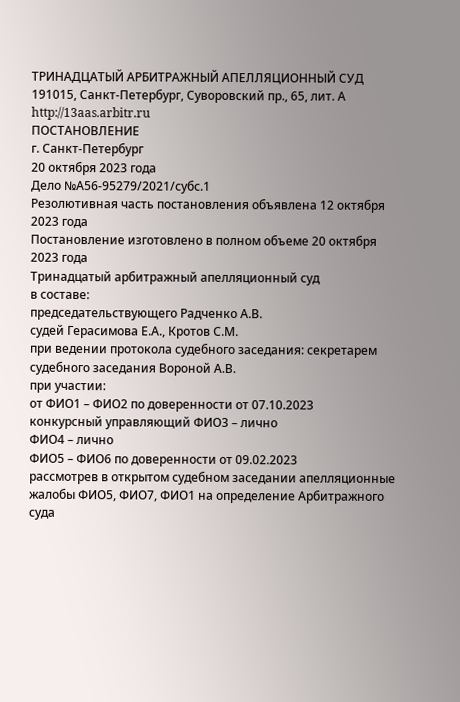ТРИНАДЦАТЫЙ АРБИТРАЖНЫЙ АПЕЛЛЯЦИОННЫЙ СУД
191015, Санкт-Петербург, Суворовский пр., 65, лит. А
http://13aas.arbitr.ru
ПОСТАНОВЛЕНИЕ
г. Санкт-Петербург
20 октября 2023 года
Дело №А56-95279/2021/субс.1
Резолютивная часть постановления объявлена 12 октября 2023 года
Постановление изготовлено в полном объеме 20 октября 2023 года
Тринадцатый арбитражный апелляционный суд
в составе:
председательствующего Радченко А.В.
судей Герасимова Е.А., Кротов С.М.
при ведении протокола судебного заседания: секретарем судебного заседания Вороной А.В.
при участии:
от ФИО1 – ФИО2 по доверенности от 07.10.2023
конкурсный управляющий ФИО3 – лично
ФИО4 – лично
ФИО5 – ФИО6 по доверенности от 09.02.2023
рассмотрев в открытом судебном заседании апелляционные жалобы ФИО5, ФИО7, ФИО1 на определение Арбитражного суда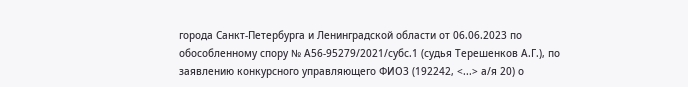города Санкт-Петербурга и Ленинградской области от 06.06.2023 по обособленному спору № А56-95279/2021/субс.1 (судья Терешенков А.Г.), по заявлению конкурсного управляющего ФИО3 (192242, <...> а/я 20) о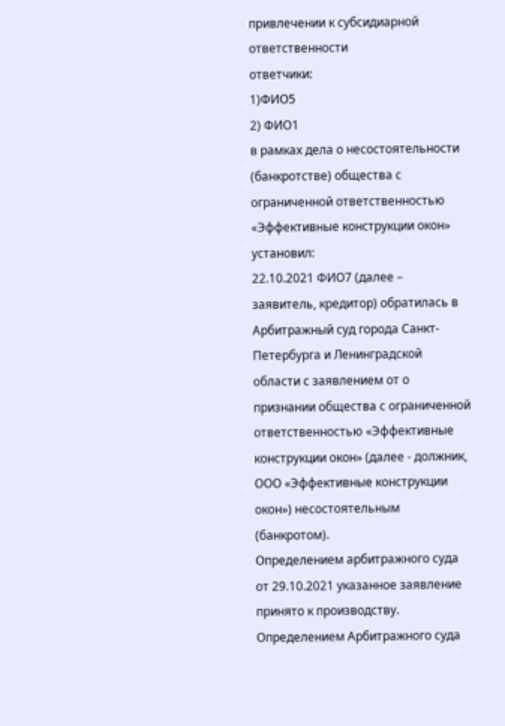привлечении к субсидиарной ответственности
ответчики:
1)ФИО5
2) ФИО1
в рамках дела о несостоятельности (банкротстве) общества с ограниченной ответственностью «Эффективные конструкции окон»
установил:
22.10.2021 ФИО7 (далее – заявитель, кредитор) обратилась в Арбитражный суд города Санкт-Петербурга и Ленинградской области с заявлением от о признании общества с ограниченной ответственностью «Эффективные конструкции окон» (далее - должник, ООО «Эффективные конструкции окон») несостоятельным (банкротом).
Определением арбитражного суда от 29.10.2021 указанное заявление принято к производству.
Определением Арбитражного суда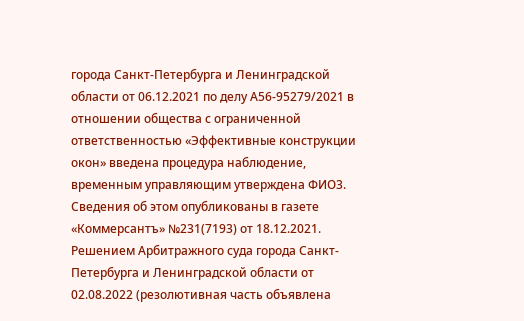города Санкт-Петербурга и Ленинградской области от 06.12.2021 по делу А56-95279/2021 в отношении общества с ограниченной ответственностью «Эффективные конструкции окон» введена процедура наблюдение, временным управляющим утверждена ФИО3.
Сведения об этом опубликованы в газете «Коммерсантъ» №231(7193) от 18.12.2021.
Решением Арбитражного суда города Санкт-Петербурга и Ленинградской области от 02.08.2022 (резолютивная часть объявлена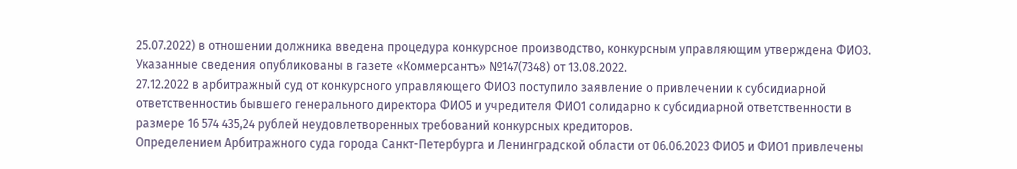25.07.2022) в отношении должника введена процедура конкурсное производство, конкурсным управляющим утверждена ФИО3.
Указанные сведения опубликованы в газете «Коммерсантъ» №147(7348) от 13.08.2022.
27.12.2022 в арбитражный суд от конкурсного управляющего ФИО3 поступило заявление о привлечении к субсидиарной ответственностиь бывшего генерального директора ФИО5 и учредителя ФИО1 солидарно к субсидиарной ответственности в размере 16 574 435,24 рублей неудовлетворенных требований конкурсных кредиторов.
Определением Арбитражного суда города Санкт-Петербурга и Ленинградской области от 06.06.2023 ФИО5 и ФИО1 привлечены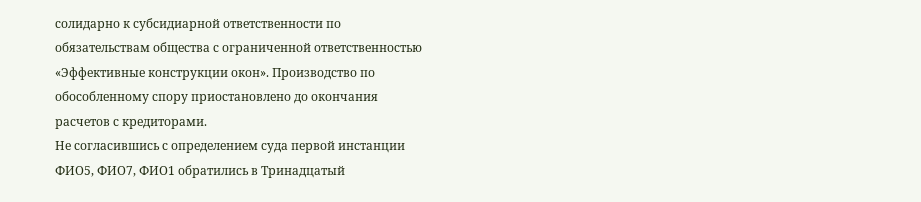солидарно к субсидиарной ответственности по обязательствам общества с ограниченной ответственностью «Эффективные конструкции окон». Производство по обособленному спору приостановлено до окончания расчетов с кредиторами.
Не согласившись с определением суда первой инстанции ФИО5, ФИО7, ФИО1 обратились в Тринадцатый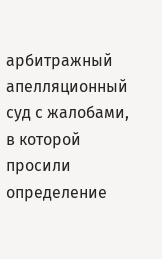арбитражный апелляционный суд с жалобами, в которой просили определение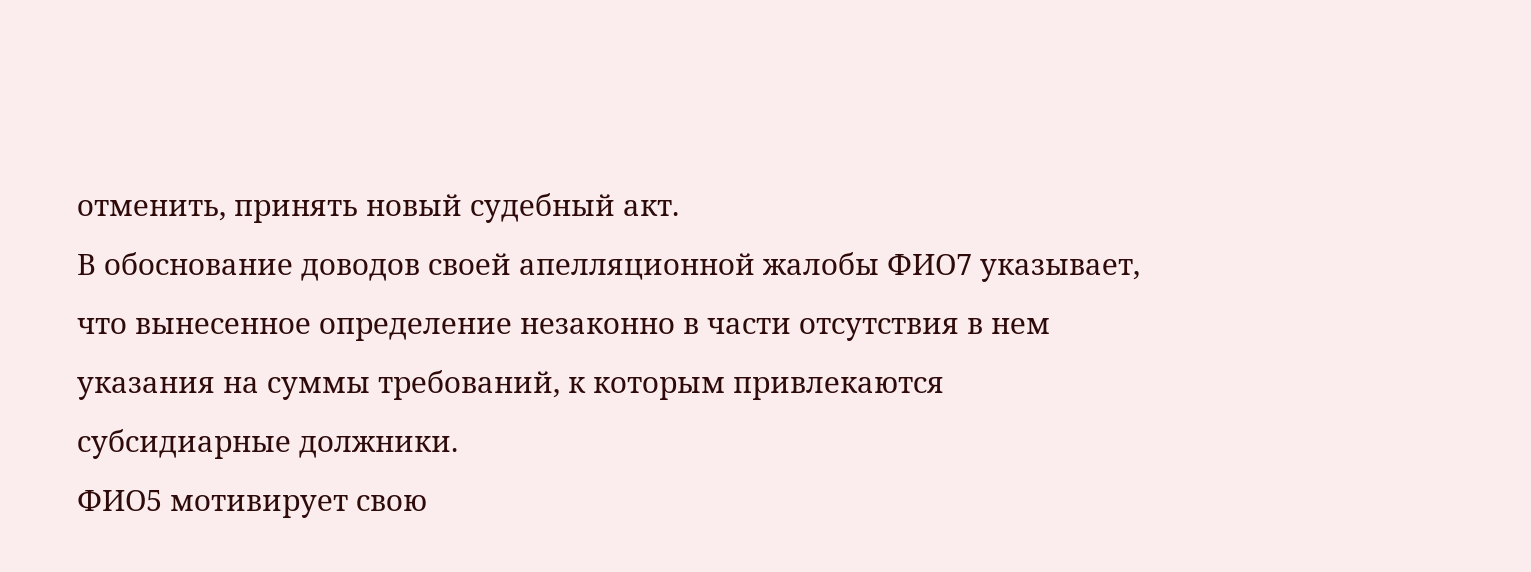отменить, принять новый судебный акт.
В обоснование доводов своей апелляционной жалобы ФИО7 указывает, что вынесенное определение незаконно в части отсутствия в нем указания на суммы требований, к которым привлекаются субсидиарные должники.
ФИО5 мотивирует свою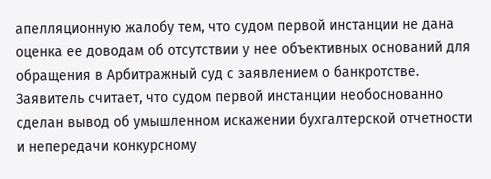апелляционную жалобу тем, что судом первой инстанции не дана оценка ее доводам об отсутствии у нее объективных оснований для обращения в Арбитражный суд с заявлением о банкротстве. Заявитель считает, что судом первой инстанции необоснованно сделан вывод об умышленном искажении бухгалтерской отчетности и непередачи конкурсному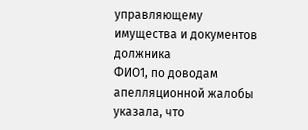управляющему имущества и документов должника
ФИО1, по доводам апелляционной жалобы указала, что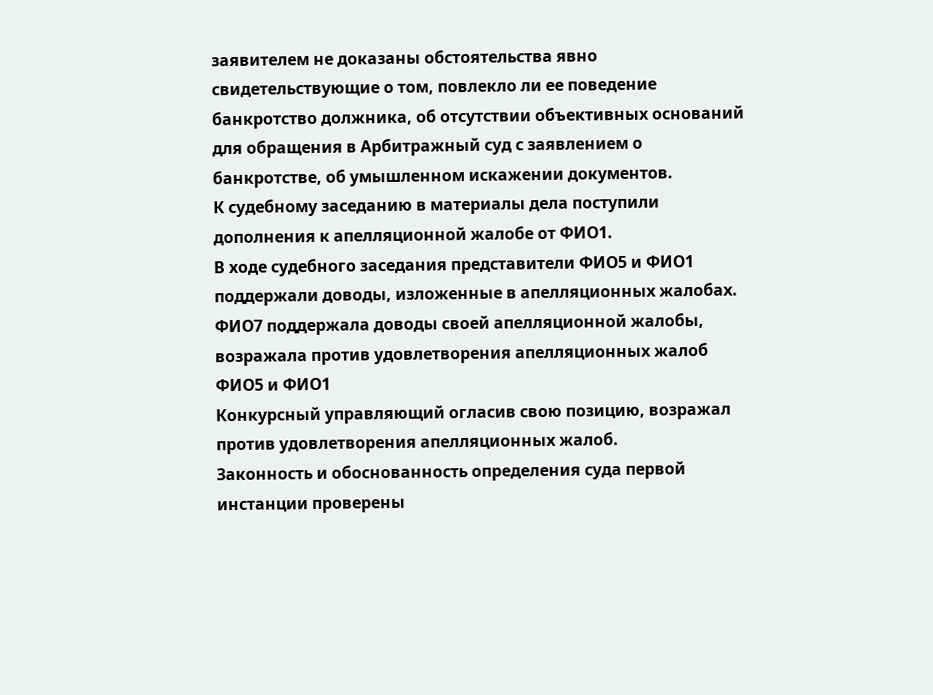заявителем не доказаны обстоятельства явно свидетельствующие о том, повлекло ли ее поведение банкротство должника, об отсутствии объективных оснований для обращения в Арбитражный суд с заявлением о банкротстве, об умышленном искажении документов.
К судебному заседанию в материалы дела поступили дополнения к апелляционной жалобе от ФИО1.
В ходе судебного заседания представители ФИО5 и ФИО1 поддержали доводы, изложенные в апелляционных жалобах.
ФИО7 поддержала доводы своей апелляционной жалобы, возражала против удовлетворения апелляционных жалоб ФИО5 и ФИО1
Конкурсный управляющий огласив свою позицию, возражал против удовлетворения апелляционных жалоб.
Законность и обоснованность определения суда первой инстанции проверены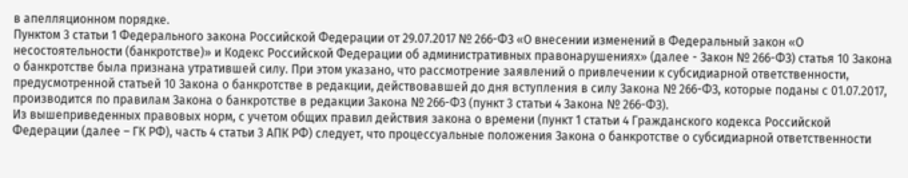в апелляционном порядке.
Пунктом 3 статьи 1 Федерального закона Российской Федерации от 29.07.2017 № 266-ФЗ «О внесении изменений в Федеральный закон «О несостоятельности (банкротстве)» и Кодекс Российской Федерации об административных правонарушениях» (далее - Закон № 266-ФЗ) статья 10 Закона о банкротстве была признана утратившей силу. При этом указано, что рассмотрение заявлений о привлечении к субсидиарной ответственности, предусмотренной статьей 10 Закона о банкротстве в редакции, действовавшей до дня вступления в силу Закона № 266-ФЗ, которые поданы с 01.07.2017, производится по правилам Закона о банкротстве в редакции Закона № 266-ФЗ (пункт 3 статьи 4 Закона № 266-ФЗ).
Из вышеприведенных правовых норм, с учетом общих правил действия закона о времени (пункт 1 статьи 4 Гражданского кодекса Российской Федерации (далее – ГК РФ), часть 4 статьи 3 АПК РФ) следует, что процессуальные положения Закона о банкротстве о субсидиарной ответственности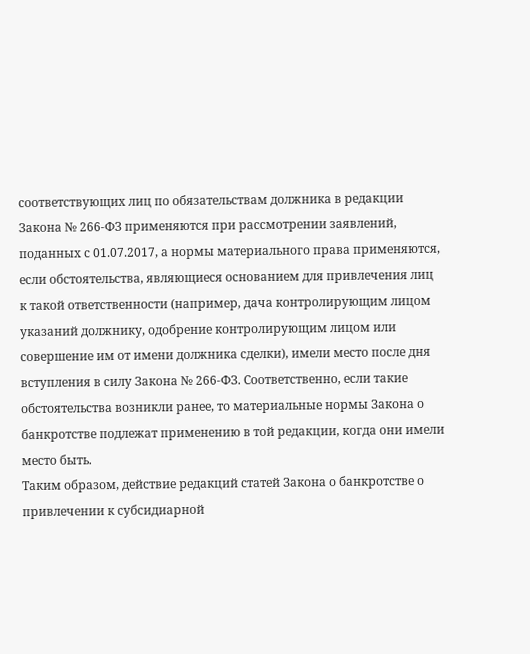соответствующих лиц по обязательствам должника в редакции Закона № 266-ФЗ применяются при рассмотрении заявлений, поданных с 01.07.2017, а нормы материального права применяются, если обстоятельства, являющиеся основанием для привлечения лиц к такой ответственности (например, дача контролирующим лицом указаний должнику, одобрение контролирующим лицом или совершение им от имени должника сделки), имели место после дня вступления в силу Закона № 266-ФЗ. Соответственно, если такие обстоятельства возникли ранее, то материальные нормы Закона о банкротстве подлежат применению в той редакции, когда они имели место быть.
Таким образом, действие редакций статей Закона о банкротстве о привлечении к субсидиарной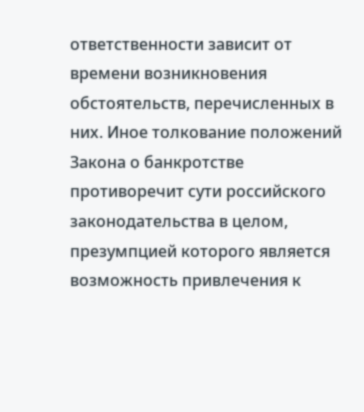ответственности зависит от времени возникновения обстоятельств, перечисленных в них. Иное толкование положений Закона о банкротстве противоречит сути российского законодательства в целом, презумпцией которого является возможность привлечения к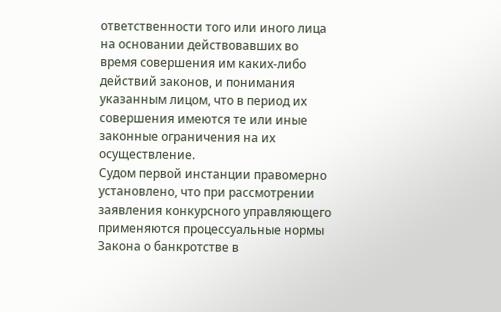ответственности того или иного лица на основании действовавших во время совершения им каких-либо действий законов, и понимания указанным лицом, что в период их совершения имеются те или иные законные ограничения на их осуществление.
Судом первой инстанции правомерно установлено, что при рассмотрении заявления конкурсного управляющего применяются процессуальные нормы Закона о банкротстве в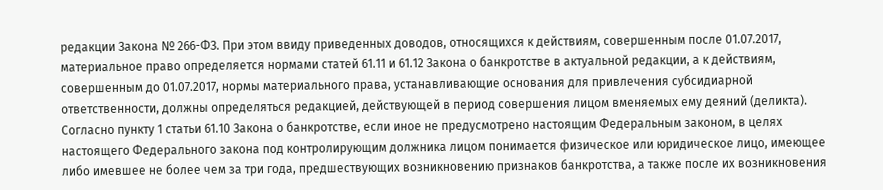редакции Закона № 266-ФЗ. При этом ввиду приведенных доводов, относящихся к действиям, совершенным после 01.07.2017, материальное право определяется нормами статей 61.11 и 61.12 Закона о банкротстве в актуальной редакции, а к действиям, совершенным до 01.07.2017, нормы материального права, устанавливающие основания для привлечения субсидиарной ответственности, должны определяться редакцией, действующей в период совершения лицом вменяемых ему деяний (деликта).
Согласно пункту 1 статьи 61.10 Закона о банкротстве, если иное не предусмотрено настоящим Федеральным законом, в целях настоящего Федерального закона под контролирующим должника лицом понимается физическое или юридическое лицо, имеющее либо имевшее не более чем за три года, предшествующих возникновению признаков банкротства, а также после их возникновения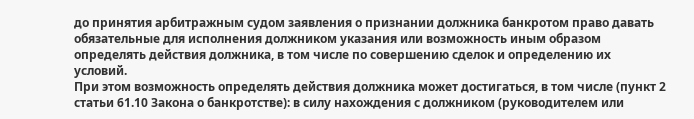до принятия арбитражным судом заявления о признании должника банкротом право давать обязательные для исполнения должником указания или возможность иным образом определять действия должника, в том числе по совершению сделок и определению их условий.
При этом возможность определять действия должника может достигаться, в том числе (пункт 2 статьи 61.10 Закона о банкротстве): в силу нахождения с должником (руководителем или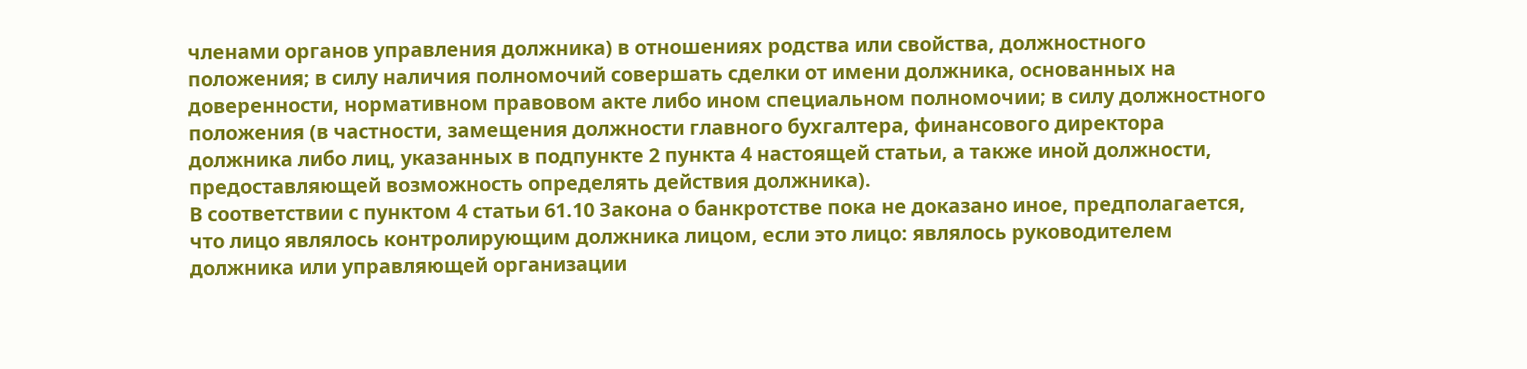членами органов управления должника) в отношениях родства или свойства, должностного положения; в силу наличия полномочий совершать сделки от имени должника, основанных на доверенности, нормативном правовом акте либо ином специальном полномочии; в силу должностного положения (в частности, замещения должности главного бухгалтера, финансового директора должника либо лиц, указанных в подпункте 2 пункта 4 настоящей статьи, а также иной должности, предоставляющей возможность определять действия должника).
В соответствии с пунктом 4 статьи 61.10 Закона о банкротстве пока не доказано иное, предполагается, что лицо являлось контролирующим должника лицом, если это лицо: являлось руководителем должника или управляющей организации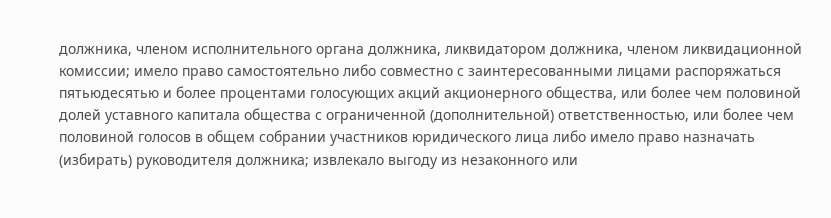должника, членом исполнительного органа должника, ликвидатором должника, членом ликвидационной комиссии; имело право самостоятельно либо совместно с заинтересованными лицами распоряжаться пятьюдесятью и более процентами голосующих акций акционерного общества, или более чем половиной долей уставного капитала общества с ограниченной (дополнительной) ответственностью, или более чем половиной голосов в общем собрании участников юридического лица либо имело право назначать (избирать) руководителя должника; извлекало выгоду из незаконного или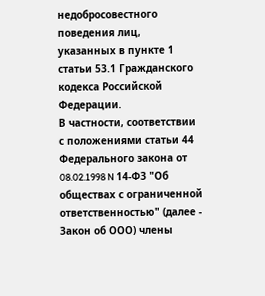недобросовестного поведения лиц, указанных в пункте 1 статьи 53.1 Гражданского кодекса Российской Федерации.
В частности, соответствии с положениями статьи 44 Федерального закона от 08.02.1998 N 14-ФЗ "Об обществах с ограниченной ответственностью" (далее - Закон об ООО) члены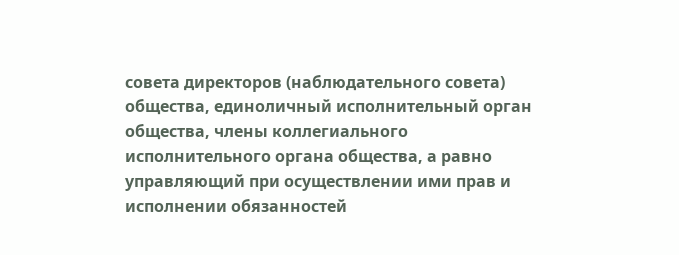совета директоров (наблюдательного совета) общества, единоличный исполнительный орган общества, члены коллегиального исполнительного органа общества, а равно управляющий при осуществлении ими прав и исполнении обязанностей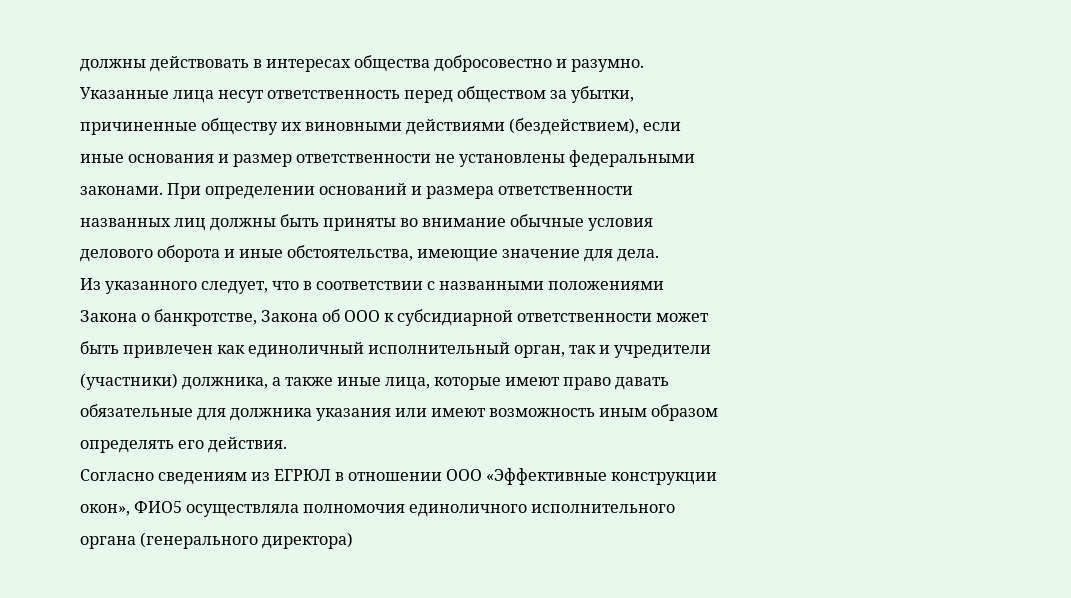должны действовать в интересах общества добросовестно и разумно. Указанные лица несут ответственность перед обществом за убытки, причиненные обществу их виновными действиями (бездействием), если иные основания и размер ответственности не установлены федеральными законами. При определении оснований и размера ответственности названных лиц должны быть приняты во внимание обычные условия делового оборота и иные обстоятельства, имеющие значение для дела.
Из указанного следует, что в соответствии с названными положениями Закона о банкротстве, Закона об ООО к субсидиарной ответственности может быть привлечен как единоличный исполнительный орган, так и учредители (участники) должника, а также иные лица, которые имеют право давать обязательные для должника указания или имеют возможность иным образом определять его действия.
Согласно сведениям из ЕГРЮЛ в отношении ООО «Эффективные конструкции окон», ФИО5 осуществляла полномочия единоличного исполнительного органа (генерального директора)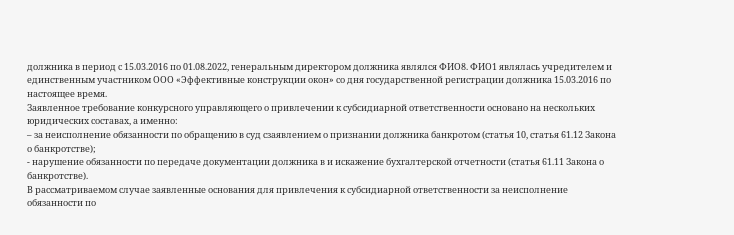должника в период с 15.03.2016 по 01.08.2022, генеральным директором должника являлся ФИО8. ФИО1 являлась учредителем и единственным участником ООО «Эффективные конструкции окон» со дня государственной регистрации должника 15.03.2016 по настоящее время.
Заявленное требование конкурсного управляющего о привлечении к субсидиарной ответственности основано на нескольких юридических составах, а именно:
– за неисполнение обязанности по обращению в суд сзаявлением о признании должника банкротом (статья 10, статья 61.12 Закона о банкротстве);
- нарушение обязанности по передаче документации должника в и искажение бухгалтерской отчетности (статья 61.11 Закона о банкротстве).
В рассматриваемом случае заявленные основания для привлечения к субсидиарной ответственности за неисполнение обязанности по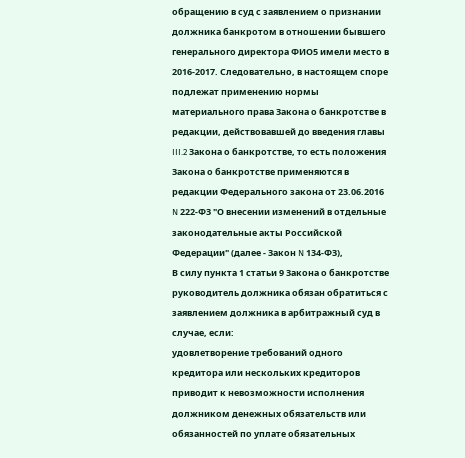обращению в суд с заявлением о признании должника банкротом в отношении бывшего генерального директора ФИО5 имели место в 2016-2017. Следовательно, в настоящем споре подлежат применению нормы материального права Закона о банкротстве в редакции, действовавшей до введения главы III.2 Закона о банкротстве, то есть положения Закона о банкротстве применяются в редакции Федерального закона от 23.06.2016 N 222-ФЗ "О внесении изменений в отдельные законодательные акты Российской Федерации" (далее - Закон N 134-ФЗ),
В силу пункта 1 статьи 9 Закона о банкротстве руководитель должника обязан обратиться с заявлением должника в арбитражный суд в случае, если:
удовлетворение требований одного кредитора или нескольких кредиторов приводит к невозможности исполнения должником денежных обязательств или обязанностей по уплате обязательных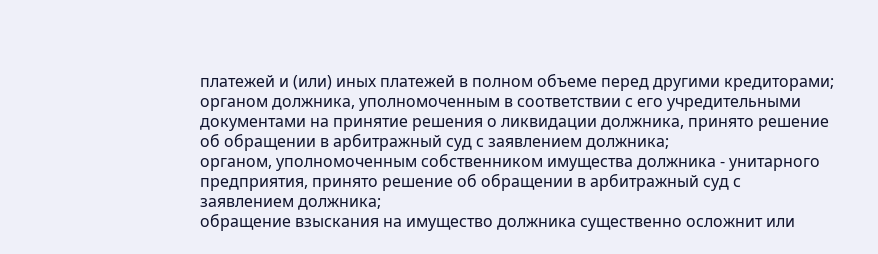платежей и (или) иных платежей в полном объеме перед другими кредиторами;
органом должника, уполномоченным в соответствии с его учредительными документами на принятие решения о ликвидации должника, принято решение об обращении в арбитражный суд с заявлением должника;
органом, уполномоченным собственником имущества должника - унитарного предприятия, принято решение об обращении в арбитражный суд с заявлением должника;
обращение взыскания на имущество должника существенно осложнит или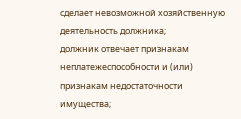сделает невозможной хозяйственную деятельность должника;
должник отвечает признакам неплатежеспособности и (или) признакам недостаточности имущества;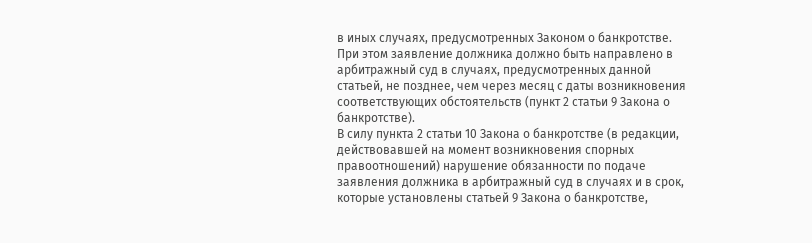в иных случаях, предусмотренных Законом о банкротстве.
При этом заявление должника должно быть направлено в арбитражный суд в случаях, предусмотренных данной статьей, не позднее, чем через месяц с даты возникновения соответствующих обстоятельств (пункт 2 статьи 9 Закона о банкротстве).
В силу пункта 2 статьи 10 Закона о банкротстве (в редакции, действовавшей на момент возникновения спорных правоотношений) нарушение обязанности по подаче заявления должника в арбитражный суд в случаях и в срок, которые установлены статьей 9 Закона о банкротстве,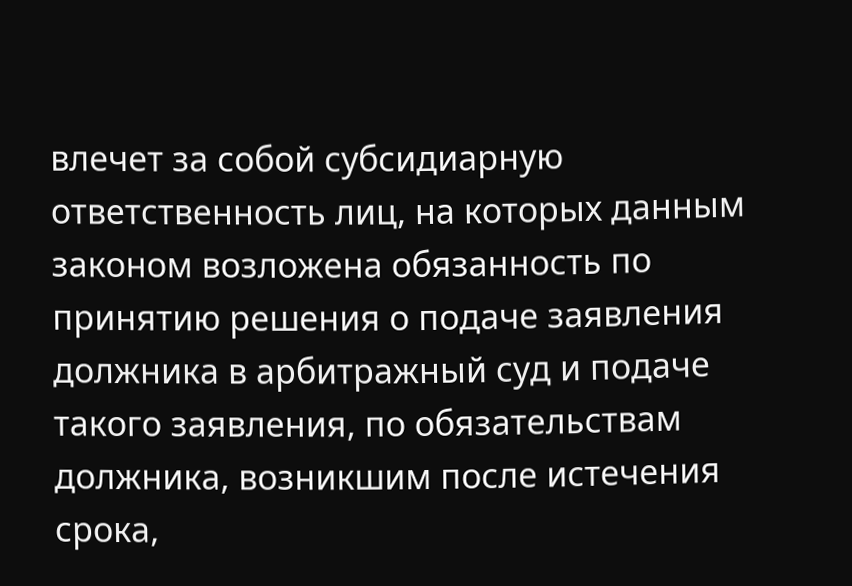влечет за собой субсидиарную ответственность лиц, на которых данным законом возложена обязанность по принятию решения о подаче заявления должника в арбитражный суд и подаче такого заявления, по обязательствам должника, возникшим после истечения срока,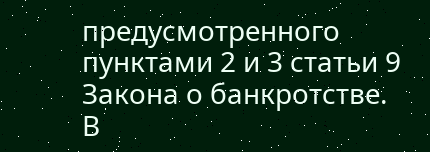предусмотренного пунктами 2 и 3 статьи 9 Закона о банкротстве.
В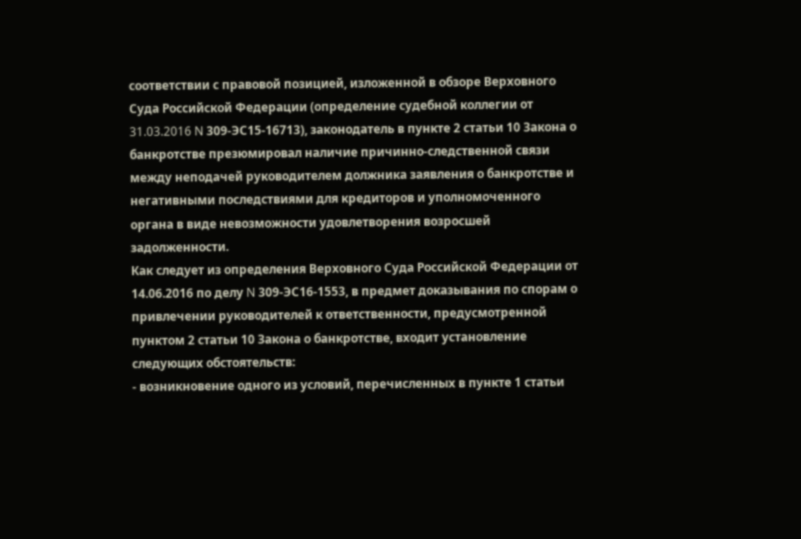соответствии с правовой позицией, изложенной в обзоре Верховного Суда Российской Федерации (определение судебной коллегии от 31.03.2016 N 309-ЭС15-16713), законодатель в пункте 2 статьи 10 Закона о банкротстве презюмировал наличие причинно-следственной связи между неподачей руководителем должника заявления о банкротстве и негативными последствиями для кредиторов и уполномоченного органа в виде невозможности удовлетворения возросшей задолженности.
Как следует из определения Верховного Суда Российской Федерации от 14.06.2016 по делу N 309-ЭС16-1553, в предмет доказывания по спорам о привлечении руководителей к ответственности, предусмотренной пунктом 2 статьи 10 Закона о банкротстве, входит установление следующих обстоятельств:
- возникновение одного из условий, перечисленных в пункте 1 статьи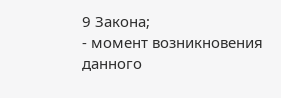9 Закона;
- момент возникновения данного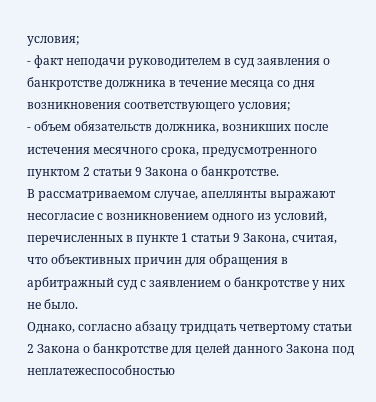условия;
- факт неподачи руководителем в суд заявления о банкротстве должника в течение месяца со дня возникновения соответствующего условия;
- объем обязательств должника, возникших после истечения месячного срока, предусмотренного пунктом 2 статьи 9 Закона о банкротстве.
В рассматриваемом случае, апеллянты выражают несогласие с возникновением одного из условий, перечисленных в пункте 1 статьи 9 Закона, считая, что объективных причин для обращения в арбитражный суд с заявлением о банкротстве у них не было.
Однако, согласно абзацу тридцать четвертому статьи 2 Закона о банкротстве для целей данного Закона под неплатежеспособностью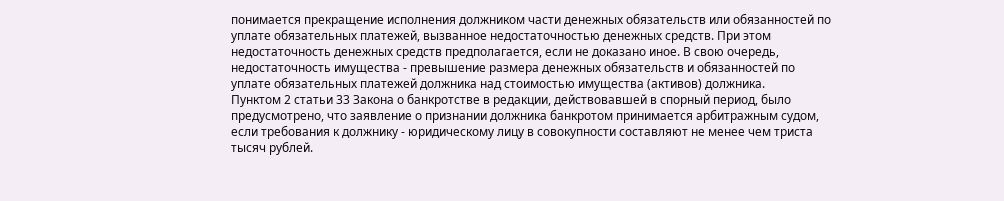понимается прекращение исполнения должником части денежных обязательств или обязанностей по уплате обязательных платежей, вызванное недостаточностью денежных средств. При этом недостаточность денежных средств предполагается, если не доказано иное. В свою очередь, недостаточность имущества - превышение размера денежных обязательств и обязанностей по уплате обязательных платежей должника над стоимостью имущества (активов) должника.
Пунктом 2 статьи 33 Закона о банкротстве в редакции, действовавшей в спорный период, было предусмотрено, что заявление о признании должника банкротом принимается арбитражным судом, если требования к должнику - юридическому лицу в совокупности составляют не менее чем триста тысяч рублей.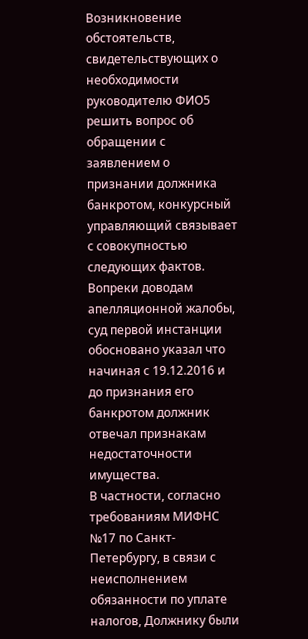Возникновение обстоятельств, свидетельствующих о необходимости руководителю ФИО5 решить вопрос об обращении с заявлением о признании должника банкротом, конкурсный управляющий связывает с совокупностью следующих фактов.
Вопреки доводам апелляционной жалобы, суд первой инстанции обосновано указал что начиная с 19.12.2016 и до признания его банкротом должник отвечал признакам недостаточности имущества.
В частности, согласно требованиям МИФНС №17 по Санкт-Петербургу, в связи с неисполнением обязанности по уплате налогов, Должнику были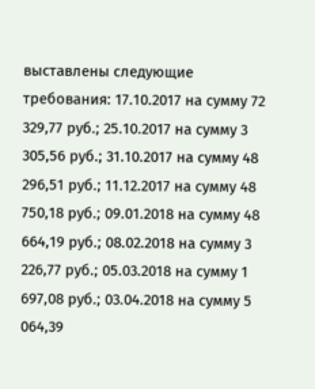выставлены следующие требования: 17.10.2017 на сумму 72 329,77 руб.; 25.10.2017 на сумму 3 305,56 руб.; 31.10.2017 на сумму 48 296,51 руб.; 11.12.2017 на сумму 48 750,18 руб.; 09.01.2018 на сумму 48 664,19 руб.; 08.02.2018 на сумму 3 226,77 руб.; 05.03.2018 на сумму 1 697,08 руб.; 03.04.2018 на сумму 5 064,39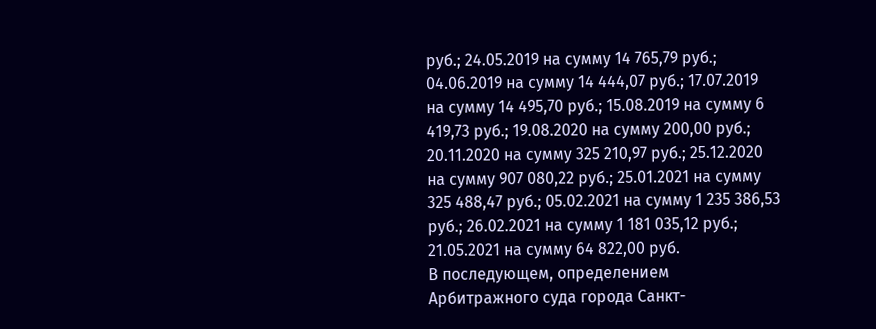руб.; 24.05.2019 на сумму 14 765,79 руб.; 04.06.2019 на сумму 14 444,07 руб.; 17.07.2019 на сумму 14 495,70 руб.; 15.08.2019 на сумму 6 419,73 руб.; 19.08.2020 на сумму 200,00 руб.; 20.11.2020 на сумму 325 210,97 руб.; 25.12.2020 на сумму 907 080,22 руб.; 25.01.2021 на сумму 325 488,47 руб.; 05.02.2021 на сумму 1 235 386,53 руб.; 26.02.2021 на сумму 1 181 035,12 руб.; 21.05.2021 на сумму 64 822,00 руб.
В последующем, определением Арбитражного суда города Санкт-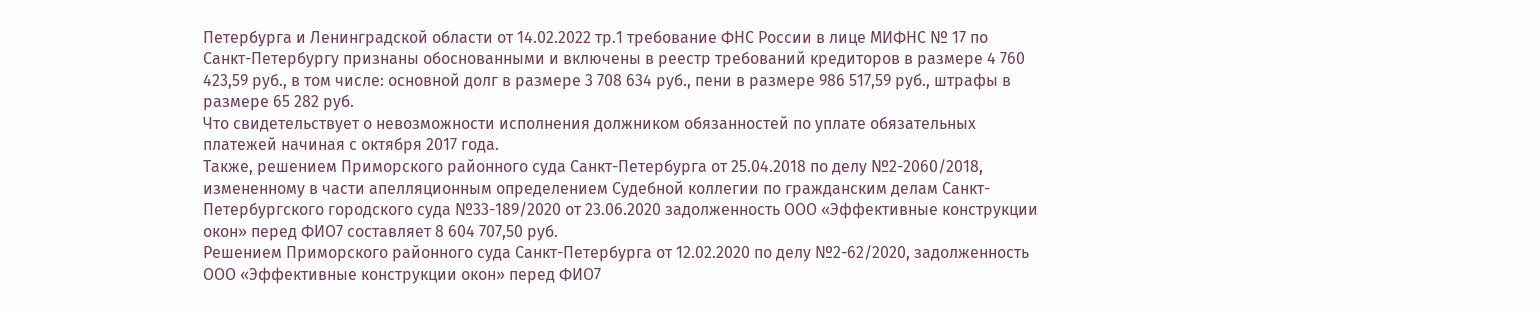Петербурга и Ленинградской области от 14.02.2022 тр.1 требование ФНС России в лице МИФНС № 17 по Санкт-Петербургу признаны обоснованными и включены в реестр требований кредиторов в размере 4 760 423,59 руб., в том числе: основной долг в размере 3 708 634 руб., пени в размере 986 517,59 руб., штрафы в размере 65 282 руб.
Что свидетельствует о невозможности исполнения должником обязанностей по уплате обязательных платежей начиная с октября 2017 года.
Также, решением Приморского районного суда Санкт-Петербурга от 25.04.2018 по делу №2-2060/2018, измененному в части апелляционным определением Судебной коллегии по гражданским делам Санкт-Петербургского городского суда №33-189/2020 от 23.06.2020 задолженность ООО «Эффективные конструкции окон» перед ФИО7 составляет 8 604 707,50 руб.
Решением Приморского районного суда Санкт-Петербурга от 12.02.2020 по делу №2-62/2020, задолженность ООО «Эффективные конструкции окон» перед ФИО7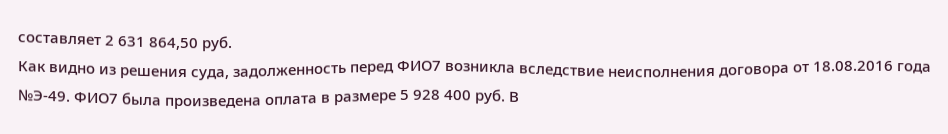составляет 2 631 864,50 руб.
Как видно из решения суда, задолженность перед ФИО7 возникла вследствие неисполнения договора от 18.08.2016 года №Э-49. ФИО7 была произведена оплата в размере 5 928 400 руб. В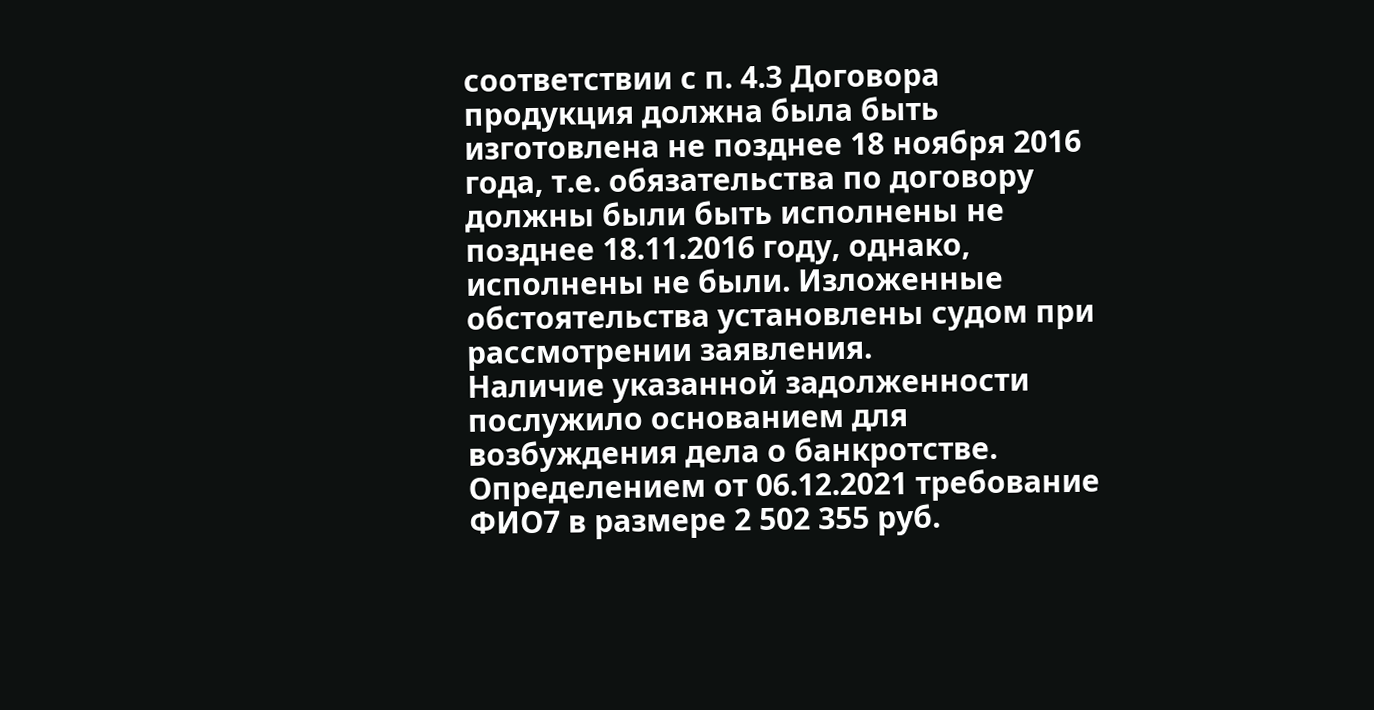соответствии с п. 4.3 Договора продукция должна была быть изготовлена не позднее 18 ноября 2016 года, т.е. обязательства по договору должны были быть исполнены не позднее 18.11.2016 году, однако, исполнены не были. Изложенные обстоятельства установлены судом при рассмотрении заявления.
Наличие указанной задолженности послужило основанием для возбуждения дела о банкротстве. Определением от 06.12.2021 требование ФИО7 в размере 2 502 355 руб.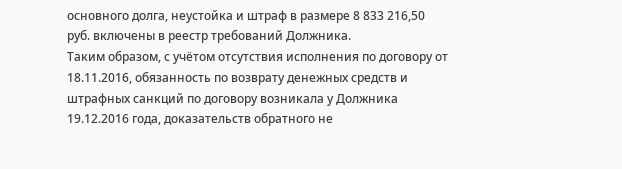основного долга, неустойка и штраф в размере 8 833 216,50 руб. включены в реестр требований Должника.
Таким образом, с учётом отсутствия исполнения по договору от 18.11.2016, обязанность по возврату денежных средств и штрафных санкций по договору возникала у Должника 19.12.2016 года, доказательств обратного не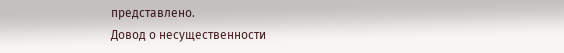представлено.
Довод о несущественности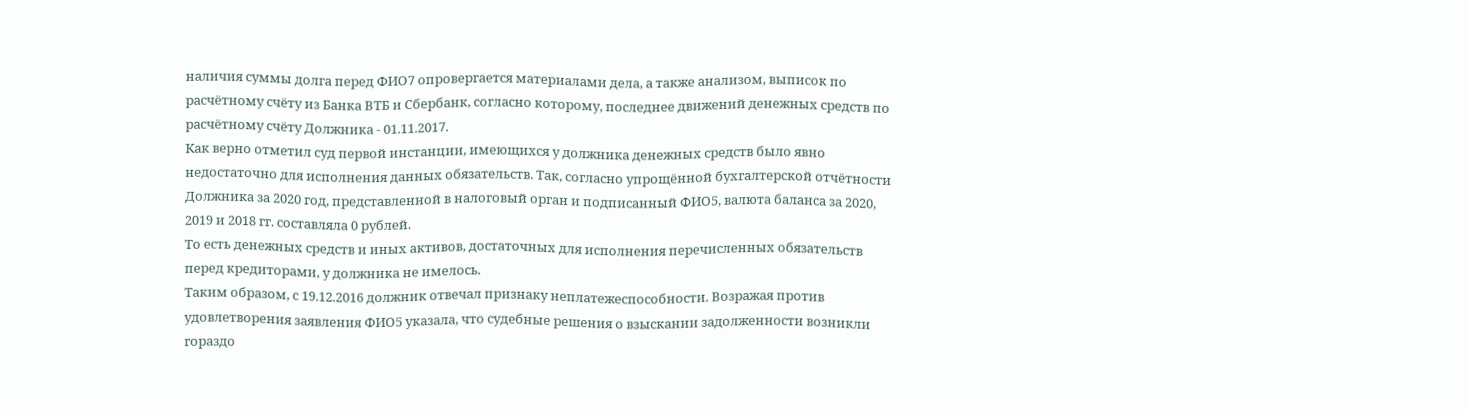наличия суммы долга перед ФИО7 опровергается материалами дела, а также анализом, выписок по расчётному счёту из Банка ВТБ и Сбербанк, согласно которому, последнее движений денежных средств по расчётному счёту Должника - 01.11.2017.
Как верно отметил суд первой инстанции, имеющихся у должника денежных средств было явно недостаточно для исполнения данных обязательств. Так, согласно упрощённой бухгалтерской отчётности Должника за 2020 год, представленной в налоговый орган и подписанный ФИО5, валюта баланса за 2020, 2019 и 2018 гг. составляла 0 рублей.
То есть денежных средств и иных активов, достаточных для исполнения перечисленных обязательств перед кредиторами, у должника не имелось.
Таким образом, с 19.12.2016 должник отвечал признаку неплатежеспособности. Возражая против удовлетворения заявления ФИО5 указала, что судебные решения о взыскании задолженности возникли гораздо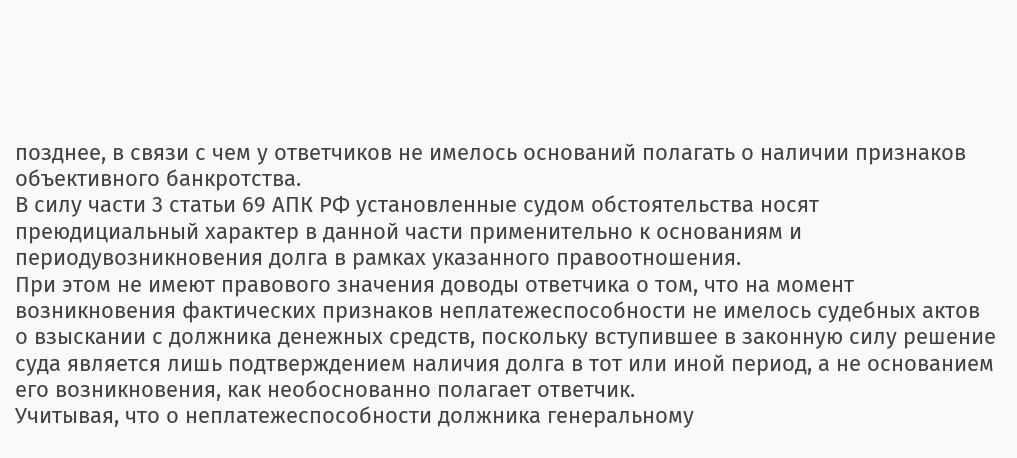позднее, в связи с чем у ответчиков не имелось оснований полагать о наличии признаков объективного банкротства.
В силу части 3 статьи 69 АПК РФ установленные судом обстоятельства носят преюдициальный характер в данной части применительно к основаниям и периодувозникновения долга в рамках указанного правоотношения.
При этом не имеют правового значения доводы ответчика о том, что на момент возникновения фактических признаков неплатежеспособности не имелось судебных актов о взыскании с должника денежных средств, поскольку вступившее в законную силу решение суда является лишь подтверждением наличия долга в тот или иной период, а не основанием его возникновения, как необоснованно полагает ответчик.
Учитывая, что о неплатежеспособности должника генеральному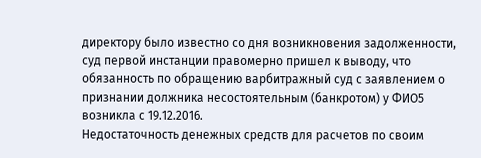директору было известно со дня возникновения задолженности, суд первой инстанции правомерно пришел к выводу, что обязанность по обращению варбитражный суд с заявлением о признании должника несостоятельным (банкротом) у ФИО5 возникла с 19.12.2016.
Недостаточность денежных средств для расчетов по своим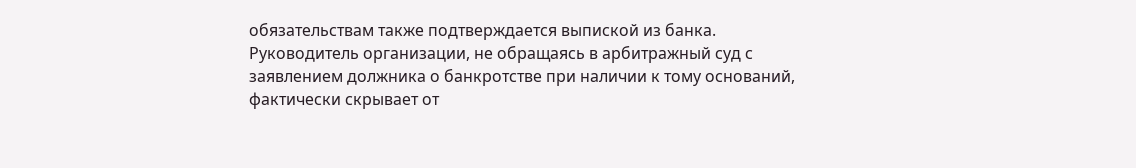обязательствам также подтверждается выпиской из банка.
Руководитель организации, не обращаясь в арбитражный суд с заявлением должника о банкротстве при наличии к тому оснований, фактически скрывает от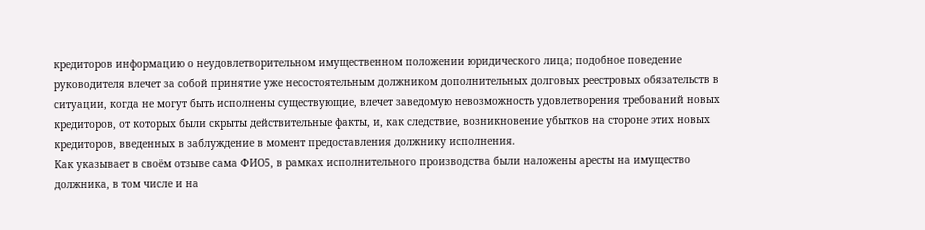кредиторов информацию о неудовлетворительном имущественном положении юридического лица; подобное поведение руководителя влечет за собой принятие уже несостоятельным должником дополнительных долговых реестровых обязательств в ситуации, когда не могут быть исполнены существующие, влечет заведомую невозможность удовлетворения требований новых кредиторов, от которых были скрыты действительные факты, и, как следствие, возникновение убытков на стороне этих новых кредиторов, введенных в заблуждение в момент предоставления должнику исполнения.
Как указывает в своём отзыве сама ФИО5, в рамках исполнительного производства были наложены аресты на имущество должника, в том числе и на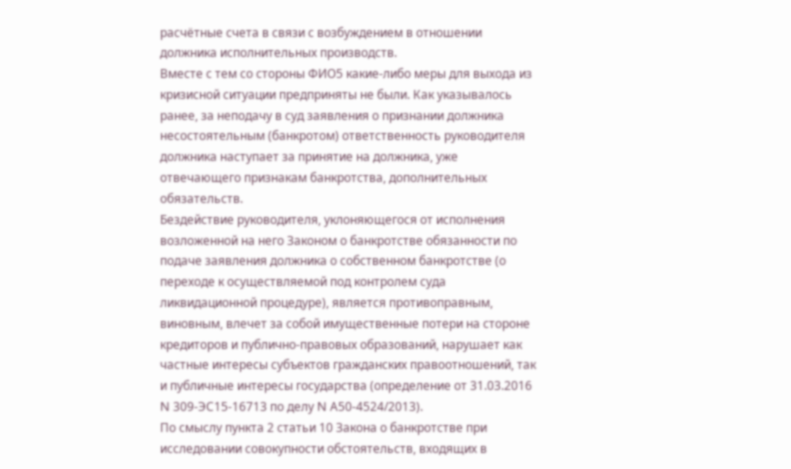расчётные счета в связи с возбуждением в отношении должника исполнительных производств.
Вместе с тем со стороны ФИО5 какие-либо меры для выхода из кризисной ситуации предприняты не были. Как указывалось ранее, за неподачу в суд заявления о признании должника несостоятельным (банкротом) ответственность руководителя должника наступает за принятие на должника, уже отвечающего признакам банкротства, дополнительных обязательств.
Бездействие руководителя, уклоняющегося от исполнения возложенной на него Законом о банкротстве обязанности по подаче заявления должника о собственном банкротстве (о переходе к осуществляемой под контролем суда ликвидационной процедуре), является противоправным, виновным, влечет за собой имущественные потери на стороне кредиторов и публично-правовых образований, нарушает как частные интересы субъектов гражданских правоотношений, так и публичные интересы государства (определение от 31.03.2016 N 309-ЭС15-16713 по делу N А50-4524/2013).
По смыслу пункта 2 статьи 10 Закона о банкротстве при исследовании совокупности обстоятельств, входящих в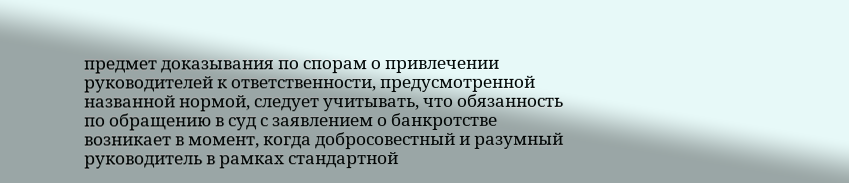предмет доказывания по спорам о привлечении руководителей к ответственности, предусмотренной названной нормой, следует учитывать, что обязанность по обращению в суд с заявлением о банкротстве возникает в момент, когда добросовестный и разумный руководитель в рамках стандартной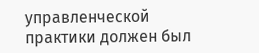управленческой практики должен был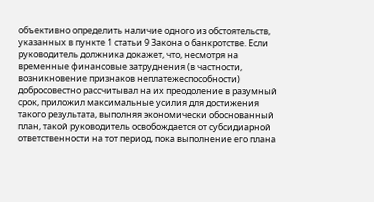объективно определить наличие одного из обстоятельств, указанных в пункте 1 статьи 9 Закона о банкротстве. Если руководитель должника докажет, что, несмотря на временные финансовые затруднения (в частности, возникновение признаков неплатежеспособности) добросовестно рассчитывал на их преодоление в разумный срок, приложил максимальные усилия для достижения такого результата, выполняя экономически обоснованный план, такой руководитель освобождается от субсидиарной ответственности на тот период, пока выполнение его плана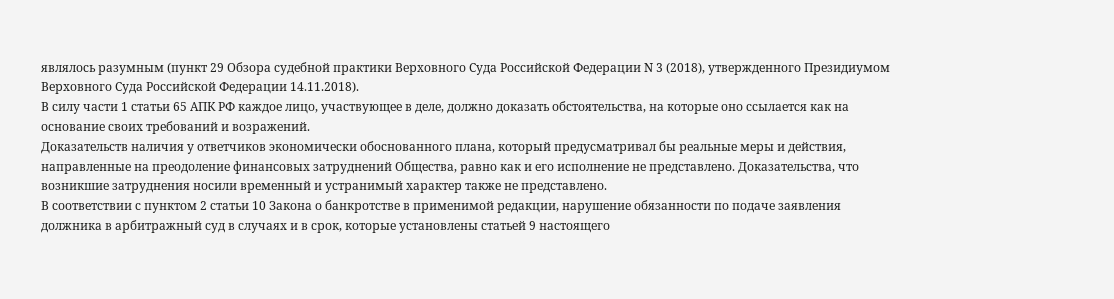являлось разумным (пункт 29 Обзора судебной практики Верховного Суда Российской Федерации N 3 (2018), утвержденного Президиумом Верховного Суда Российской Федерации 14.11.2018).
В силу части 1 статьи 65 АПК РФ каждое лицо, участвующее в деле, должно доказать обстоятельства, на которые оно ссылается как на основание своих требований и возражений.
Доказательств наличия у ответчиков экономически обоснованного плана, который предусматривал бы реальные меры и действия, направленные на преодоление финансовых затруднений Общества, равно как и его исполнение не представлено. Доказательства, что возникшие затруднения носили временный и устранимый характер также не представлено.
В соответствии с пунктом 2 статьи 10 Закона о банкротстве в применимой редакции, нарушение обязанности по подаче заявления должника в арбитражный суд в случаях и в срок, которые установлены статьей 9 настоящего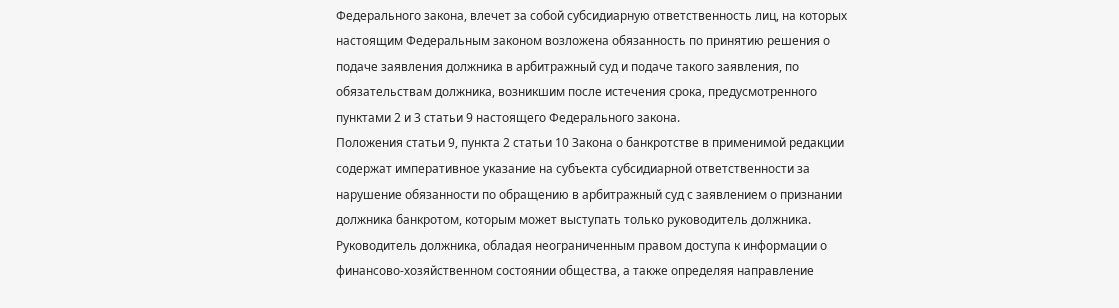Федерального закона, влечет за собой субсидиарную ответственность лиц, на которых настоящим Федеральным законом возложена обязанность по принятию решения о подаче заявления должника в арбитражный суд и подаче такого заявления, по обязательствам должника, возникшим после истечения срока, предусмотренного пунктами 2 и 3 статьи 9 настоящего Федерального закона.
Положения статьи 9, пункта 2 статьи 10 Закона о банкротстве в применимой редакции содержат императивное указание на субъекта субсидиарной ответственности за нарушение обязанности по обращению в арбитражный суд с заявлением о признании должника банкротом, которым может выступать только руководитель должника.
Руководитель должника, обладая неограниченным правом доступа к информации о финансово-хозяйственном состоянии общества, а также определяя направление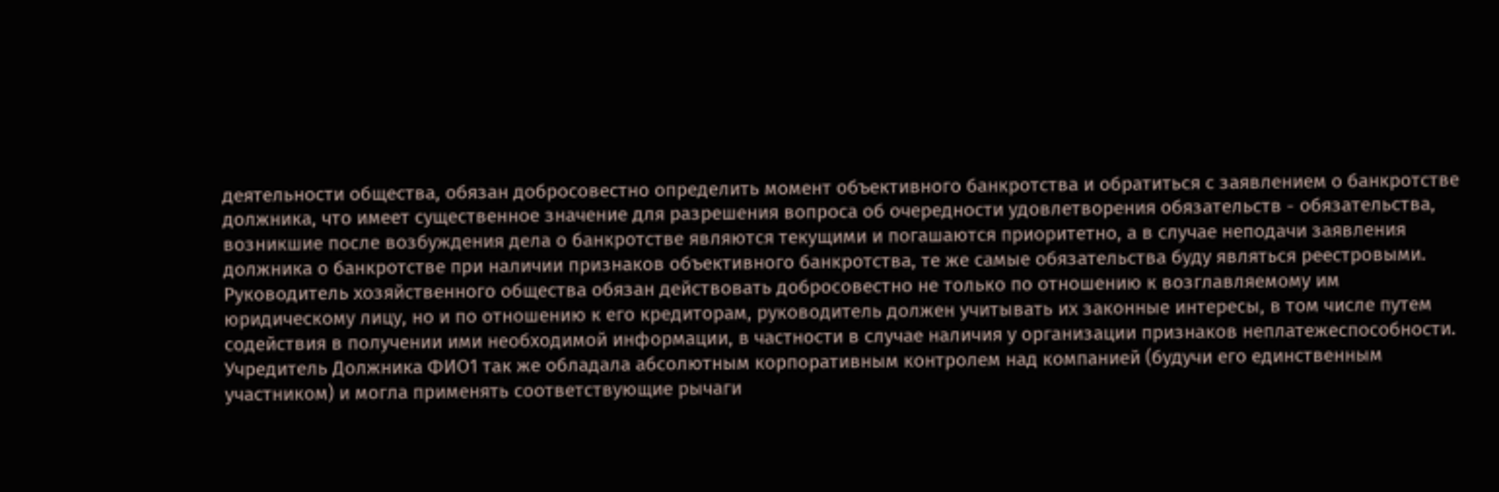деятельности общества, обязан добросовестно определить момент объективного банкротства и обратиться с заявлением о банкротстве должника, что имеет существенное значение для разрешения вопроса об очередности удовлетворения обязательств - обязательства, возникшие после возбуждения дела о банкротстве являются текущими и погашаются приоритетно, а в случае неподачи заявления должника о банкротстве при наличии признаков объективного банкротства, те же самые обязательства буду являться реестровыми.
Руководитель хозяйственного общества обязан действовать добросовестно не только по отношению к возглавляемому им юридическому лицу, но и по отношению к его кредиторам, руководитель должен учитывать их законные интересы, в том числе путем содействия в получении ими необходимой информации, в частности в случае наличия у организации признаков неплатежеспособности.
Учредитель Должника ФИО1 так же обладала абсолютным корпоративным контролем над компанией (будучи его единственным участником) и могла применять соответствующие рычаги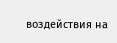воздействия на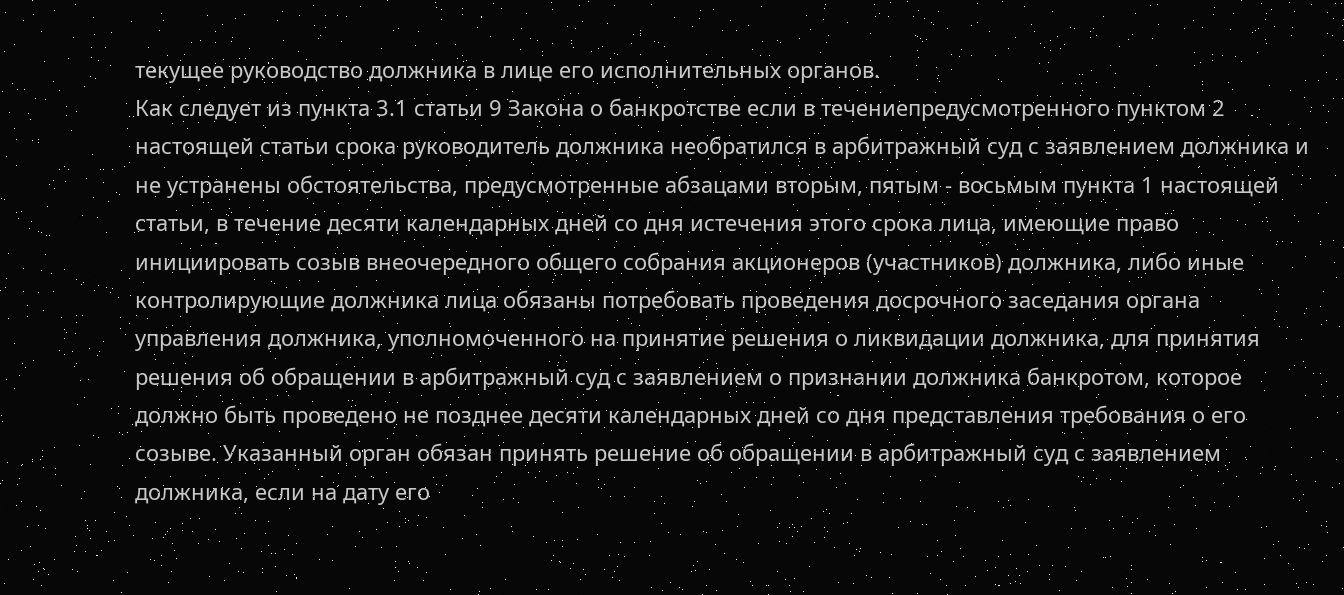текущее руководство должника в лице его исполнительных органов.
Как следует из пункта 3.1 статьи 9 Закона о банкротстве если в течениепредусмотренного пунктом 2 настоящей статьи срока руководитель должника необратился в арбитражный суд с заявлением должника и не устранены обстоятельства, предусмотренные абзацами вторым, пятым - восьмым пункта 1 настоящей статьи, в течение десяти календарных дней со дня истечения этого срока лица, имеющие право инициировать созыв внеочередного общего собрания акционеров (участников) должника, либо иные контролирующие должника лица обязаны потребовать проведения досрочного заседания органа управления должника, уполномоченного на принятие решения о ликвидации должника, для принятия решения об обращении в арбитражный суд с заявлением о признании должника банкротом, которое должно быть проведено не позднее десяти календарных дней со дня представления требования о его созыве. Указанный орган обязан принять решение об обращении в арбитражный суд с заявлением должника, если на дату его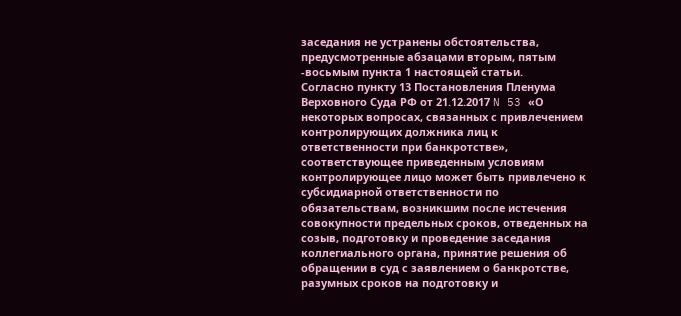заседания не устранены обстоятельства, предусмотренные абзацами вторым, пятым -восьмым пункта 1 настоящей статьи.
Согласно пункту 13 Постановления Пленума Верховного Суда РФ от 21.12.2017 N 53 «О некоторых вопросах, связанных с привлечением контролирующих должника лиц к ответственности при банкротстве», соответствующее приведенным условиям контролирующее лицо может быть привлечено к субсидиарной ответственности по обязательствам, возникшим после истечения совокупности предельных сроков, отведенных на созыв, подготовку и проведение заседания коллегиального органа, принятие решения об обращении в суд с заявлением о банкротстве, разумных сроков на подготовку и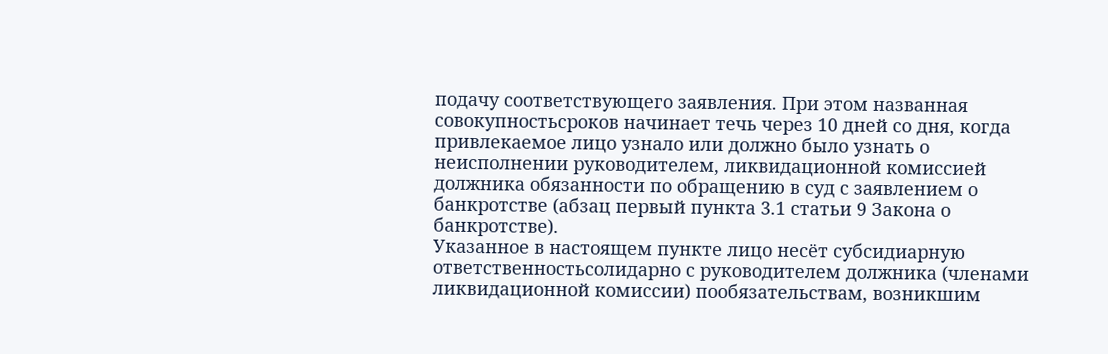подачу соответствующего заявления. При этом названная совокупностьсроков начинает течь через 10 дней со дня, когда привлекаемое лицо узнало или должно было узнать о неисполнении руководителем, ликвидационной комиссией должника обязанности по обращению в суд с заявлением о банкротстве (абзац первый пункта 3.1 статьи 9 Закона о банкротстве).
Указанное в настоящем пункте лицо несёт субсидиарную ответственностьсолидарно с руководителем должника (членами ликвидационной комиссии) пообязательствам, возникшим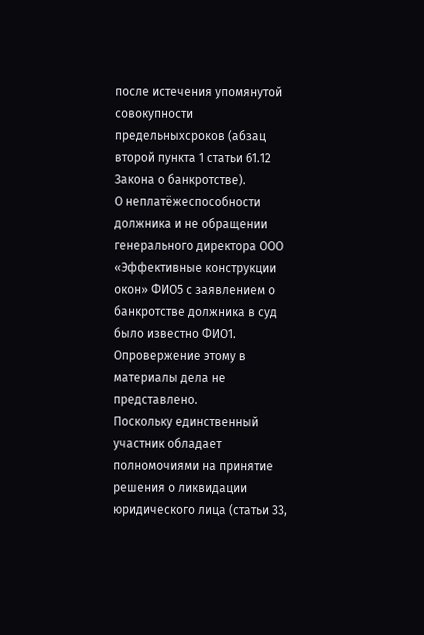после истечения упомянутой совокупности предельныхсроков (абзац второй пункта 1 статьи 61.12 Закона о банкротстве).
О неплатёжеспособности должника и не обращении генерального директора ООО «Эффективные конструкции окон» ФИО5 с заявлением о банкротстве должника в суд было известно ФИО1. Опровержение этому в материалы дела не представлено.
Поскольку единственный участник обладает полномочиями на принятие решения о ликвидации юридического лица (статьи 33,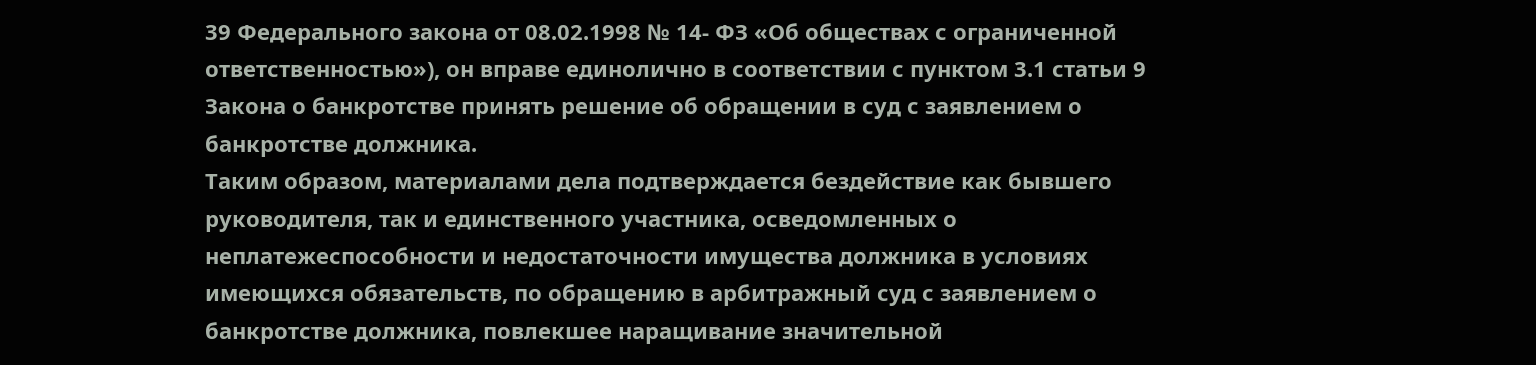39 Федерального закона от 08.02.1998 № 14- ФЗ «Об обществах с ограниченной ответственностью»), он вправе единолично в соответствии с пунктом 3.1 статьи 9 Закона о банкротстве принять решение об обращении в суд с заявлением о банкротстве должника.
Таким образом, материалами дела подтверждается бездействие как бывшего руководителя, так и единственного участника, осведомленных о неплатежеспособности и недостаточности имущества должника в условиях имеющихся обязательств, по обращению в арбитражный суд с заявлением о банкротстве должника, повлекшее наращивание значительной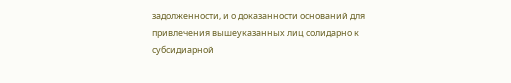задолженности, и о доказанности оснований для привлечения вышеуказанных лиц солидарно к субсидиарной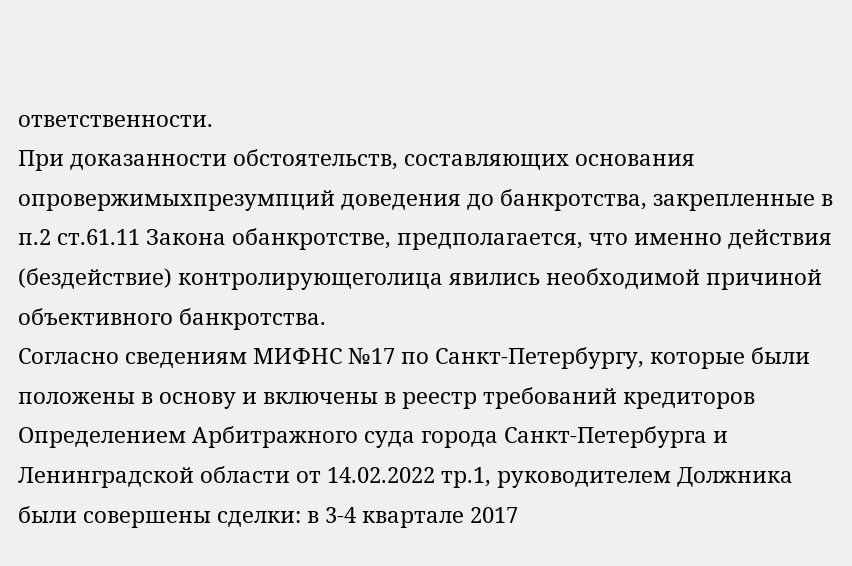ответственности.
При доказанности обстоятельств, составляющих основания опровержимыхпрезумпций доведения до банкротства, закрепленные в п.2 ст.61.11 Закона обанкротстве, предполагается, что именно действия (бездействие) контролирующеголица явились необходимой причиной объективного банкротства.
Согласно сведениям МИФНС №17 по Санкт-Петербургу, которые были положены в основу и включены в реестр требований кредиторов Определением Арбитражного суда города Санкт-Петербурга и Ленинградской области от 14.02.2022 тр.1, руководителем Должника были совершены сделки: в 3-4 квартале 2017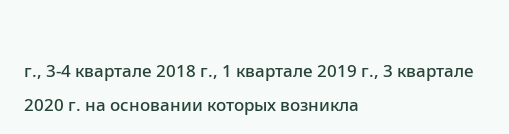г., 3-4 квартале 2018 г., 1 квартале 2019 г., 3 квартале 2020 г. на основании которых возникла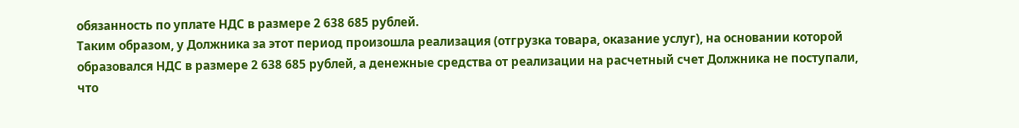обязанность по уплате НДС в размере 2 638 685 рублей.
Таким образом, у Должника за этот период произошла реализация (отгрузка товара, оказание услуг), на основании которой образовался НДС в размере 2 638 685 рублей, а денежные средства от реализации на расчетный счет Должника не поступали, что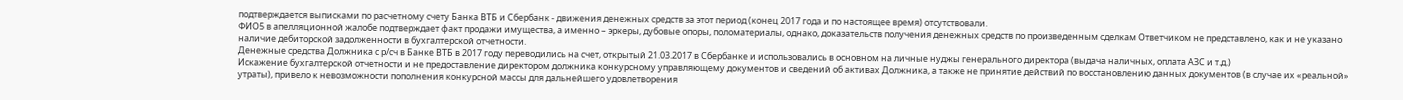подтверждается выписками по расчетному счету Банка ВТБ и Сбербанк - движения денежных средств за этот период (конец 2017 года и по настоящее время) отсутствовали.
ФИО5 в апелляционной жалобе подтверждает факт продажи имущества, а именно – эркеры, дубовые опоры, поломатериалы, однако, доказательств получения денежных средств по произведенным сделкам Ответчиком не представлено, как и не указано наличие дебиторской задолженности в бухгалтерской отчетности.
Денежные средства Должника с р/сч в Банке ВТБ в 2017 году переводились на счет, открытый 21.03.2017 в Сбербанке и использовались в основном на личные нуджы генерального директора (выдача наличных, оплата АЗС и т.д.)
Искажение бухгалтерской отчетности и не предоставление директором должника конкурсному управляющему документов и сведений об активах Должника, а также не принятие действий по восстановлению данных документов (в случае их «реальной» утраты), привело к невозможности пополнения конкурсной массы для дальнейшего удовлетворения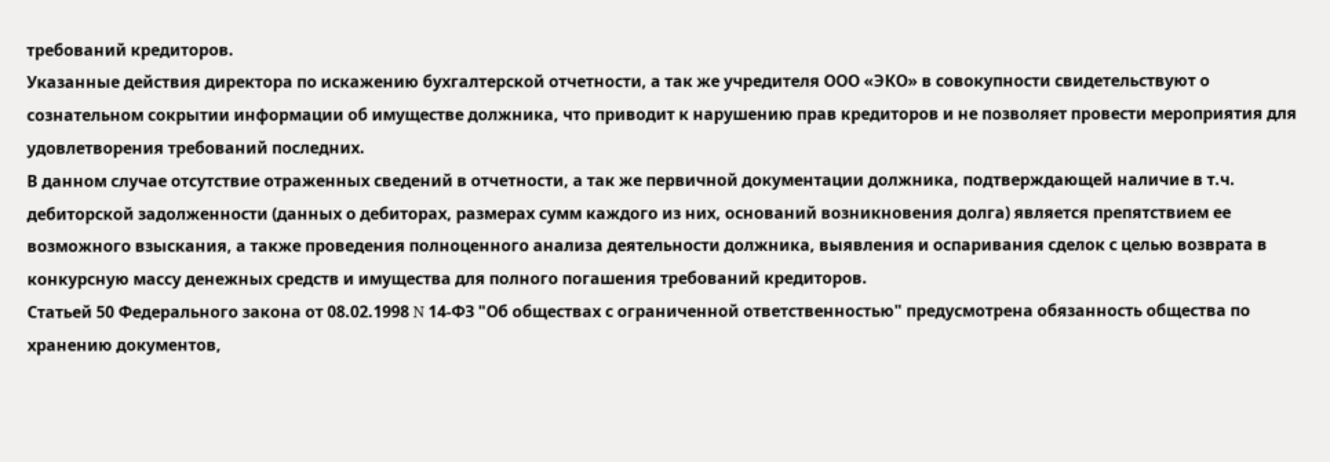требований кредиторов.
Указанные действия директора по искажению бухгалтерской отчетности, а так же учредителя ООО «ЭКО» в совокупности свидетельствуют о сознательном сокрытии информации об имуществе должника, что приводит к нарушению прав кредиторов и не позволяет провести мероприятия для удовлетворения требований последних.
В данном случае отсутствие отраженных сведений в отчетности, а так же первичной документации должника, подтверждающей наличие в т.ч. дебиторской задолженности (данных о дебиторах, размерах сумм каждого из них, оснований возникновения долга) является препятствием ее возможного взыскания, а также проведения полноценного анализа деятельности должника, выявления и оспаривания сделок с целью возврата в конкурсную массу денежных средств и имущества для полного погашения требований кредиторов.
Статьей 50 Федерального закона от 08.02.1998 N 14-ФЗ "Об обществах с ограниченной ответственностью" предусмотрена обязанность общества по хранению документов,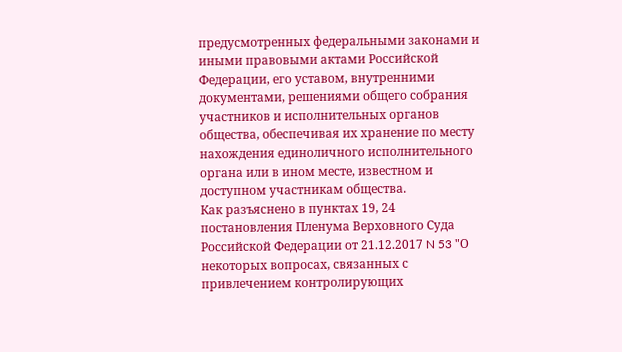предусмотренных федеральными законами и иными правовыми актами Российской Федерации, его уставом, внутренними документами, решениями общего собрания участников и исполнительных органов общества, обеспечивая их хранение по месту нахождения единоличного исполнительного органа или в ином месте, известном и доступном участникам общества.
Как разъяснено в пунктах 19, 24 постановления Пленума Верховного Суда Российской Федерации от 21.12.2017 N 53 "О некоторых вопросах, связанных с привлечением контролирующих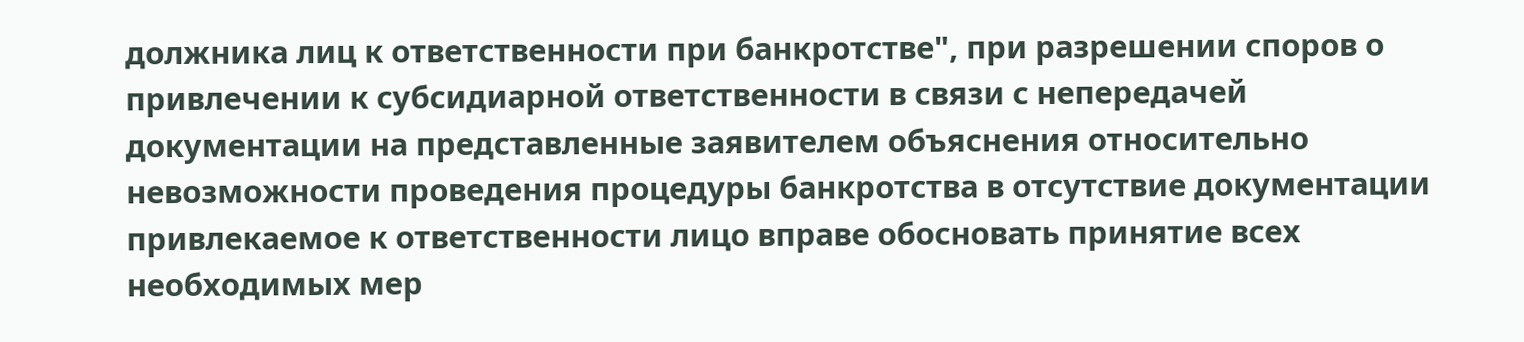должника лиц к ответственности при банкротстве", при разрешении споров о привлечении к субсидиарной ответственности в связи с непередачей документации на представленные заявителем объяснения относительно невозможности проведения процедуры банкротства в отсутствие документации привлекаемое к ответственности лицо вправе обосновать принятие всех необходимых мер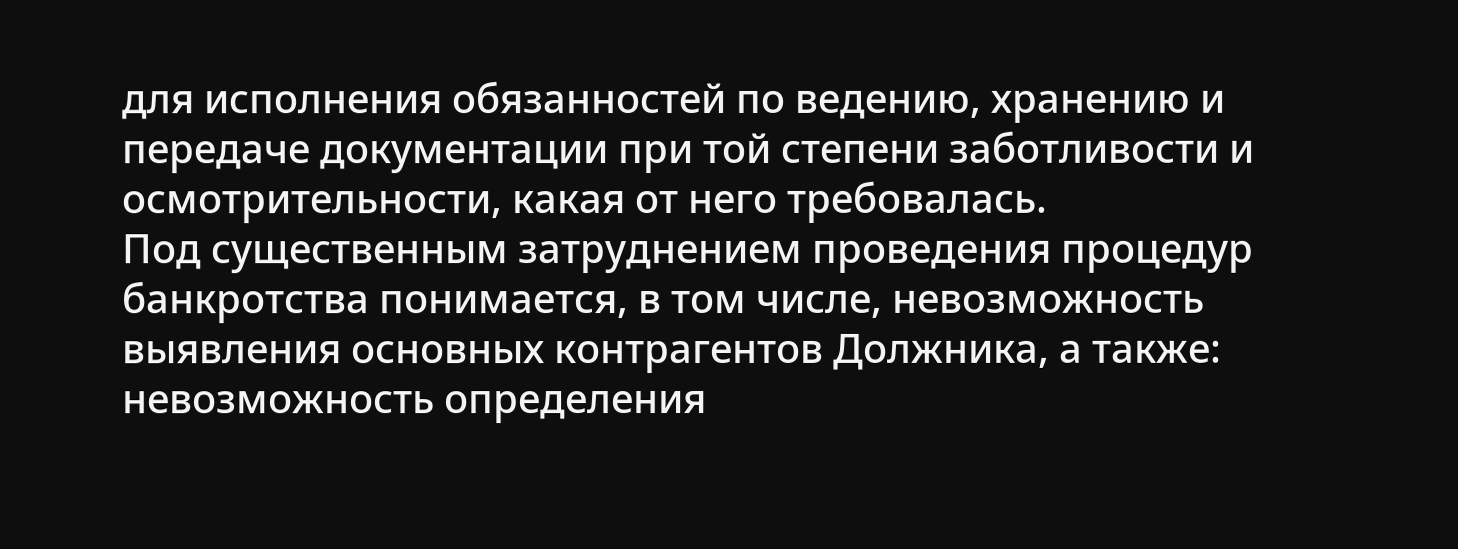для исполнения обязанностей по ведению, хранению и передаче документации при той степени заботливости и осмотрительности, какая от него требовалась.
Под существенным затруднением проведения процедур банкротства понимается, в том числе, невозможность выявления основных контрагентов Должника, а также: невозможность определения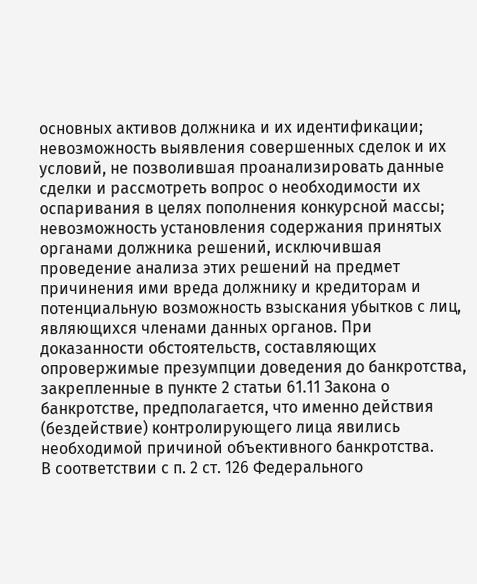основных активов должника и их идентификации; невозможность выявления совершенных сделок и их условий, не позволившая проанализировать данные сделки и рассмотреть вопрос о необходимости их оспаривания в целях пополнения конкурсной массы; невозможность установления содержания принятых органами должника решений, исключившая проведение анализа этих решений на предмет причинения ими вреда должнику и кредиторам и потенциальную возможность взыскания убытков с лиц, являющихся членами данных органов. При доказанности обстоятельств, составляющих опровержимые презумпции доведения до банкротства, закрепленные в пункте 2 статьи 61.11 Закона о банкротстве, предполагается, что именно действия (бездействие) контролирующего лица явились необходимой причиной объективного банкротства.
В соответствии с п. 2 ст. 126 Федерального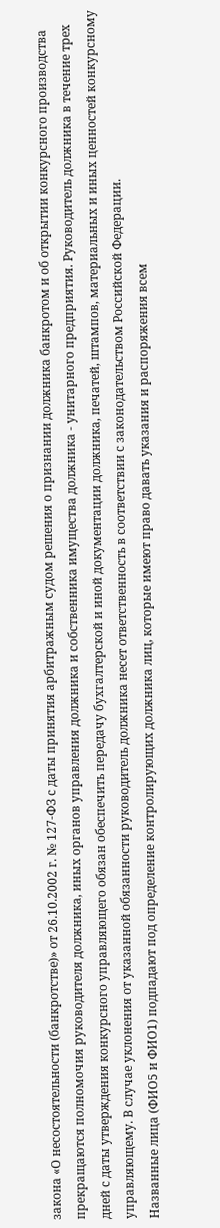закона «О несостоятельности (банкротстве)» от 26.10.2002 г. № 127-ФЗ с даты принятия арбитражным судом решения о признании должника банкротом и об открытии конкурсного производства прекращаются полномочия руководителя должника, иных органов управления должника и собственника имущества должника - унитарного предприятия. Руководитель должника в течение трех дней с даты утверждения конкурсного управляющего обязан обеспечить передачу бухгалтерской и иной документации должника, печатей, штампов, материальных и иных ценностей конкурсному управляющему. В случае уклонения от указанной обязанности руководитель должника несет ответственность в соответствии с законодательством Российской Федерации.
Названные лица (ФИО5 и ФИО1) подпадают под определение контролирующих должника лиц, которые имеют право давать указания и распоряжения всем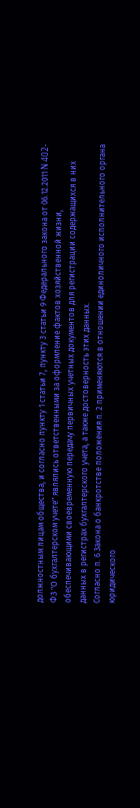должностным лицам общества, и согласно пункту 1 статьи 7, пункту 3 статьи 9 Федерального закона от 06.12.2011 N 402-ФЗ "О бухгалтерском учете" являлись ответственными за оформление фактов хозяйственной жизни, обеспечивающими своевременную передачу первичных учетных документов для регистрации содержащихся в них данных в регистрах бухгалтерского учета, а также достоверность этих данных.
Согласно п. 6 Закона о банкротстве положения п. 2 применяются в отношении единоличного исполнительного органа юридического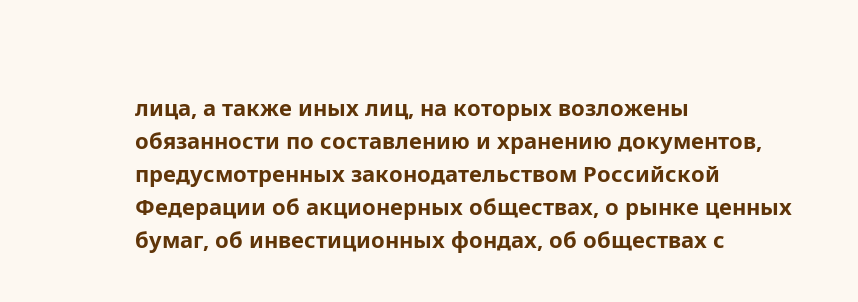лица, а также иных лиц, на которых возложены обязанности по составлению и хранению документов, предусмотренных законодательством Российской Федерации об акционерных обществах, о рынке ценных бумаг, об инвестиционных фондах, об обществах с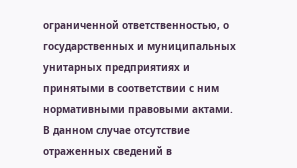ограниченной ответственностью, о государственных и муниципальных унитарных предприятиях и принятыми в соответствии с ним нормативными правовыми актами.
В данном случае отсутствие отраженных сведений в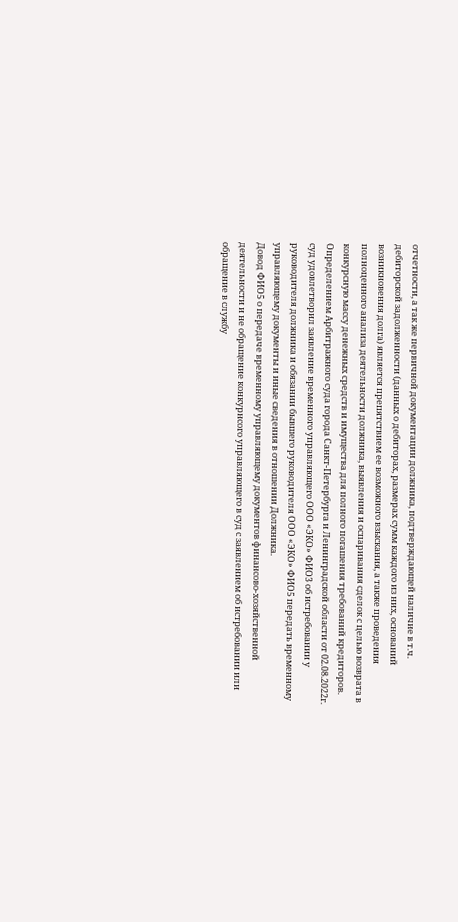отчетности, а так же первичной документации должника, подтверждающей наличие в т.ч. дебиторской задолженности (данных о дебиторах, размерах сумм каждого из них, оснований возникновения долга) является препятствием ее возможного взыскания, а также проведения полноценного анализа деятельности должника, выявления и оспаривания сделок с целью возврата в конкурсную массу денежных средств и имущества для полного погашения требований кредиторов.
Определением Арбитражного суда города Санкт-Петербурга и Ленинградской области от 02.08.2022г. суд удовлетворил заявление временного управляющего ООО «ЭКО» ФИО3 об истребовании у руководителя должника и обязании бывшего руководителя ООО «ЭКО» ФИО5 передать временному управляющему документы и иные сведения в отношении Должника.
Довод ФИО5 о передаче временному управляющему документов финансово-хозяйственной деятельности и не обращение конкурнсого управляющего в суд с заявлением об истребовании или обращение в службу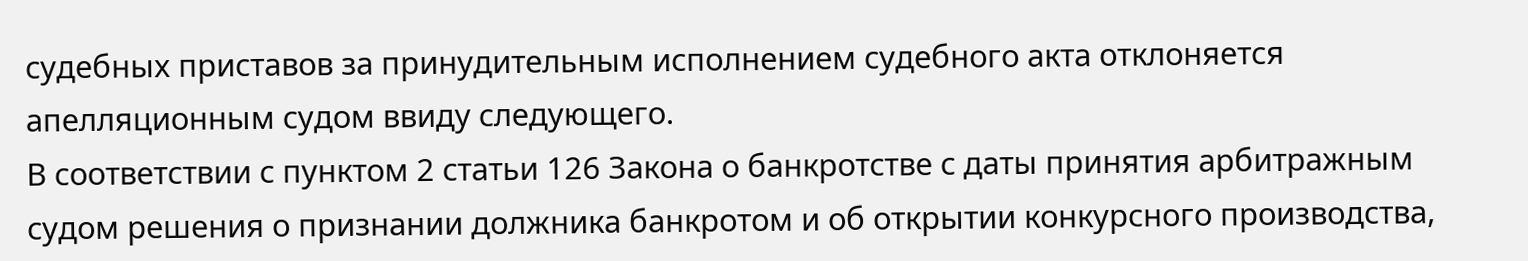судебных приставов за принудительным исполнением судебного акта отклоняется апелляционным судом ввиду следующего.
В соответствии с пунктом 2 статьи 126 Закона о банкротстве с даты принятия арбитражным судом решения о признании должника банкротом и об открытии конкурсного производства,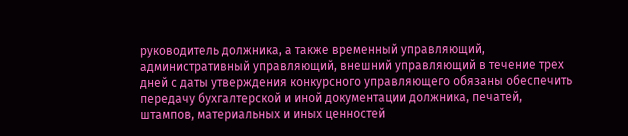руководитель должника, а также временный управляющий, административный управляющий, внешний управляющий в течение трех дней с даты утверждения конкурсного управляющего обязаны обеспечить передачу бухгалтерской и иной документации должника, печатей, штампов, материальных и иных ценностей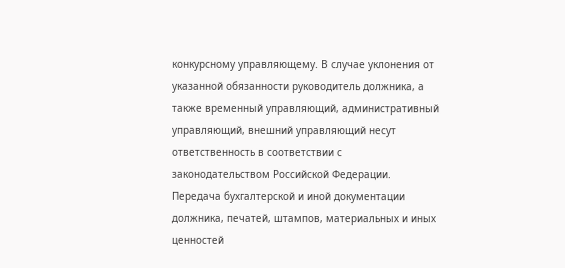конкурсному управляющему. В случае уклонения от указанной обязанности руководитель должника, а также временный управляющий, административный управляющий, внешний управляющий несут ответственность в соответствии с законодательством Российской Федерации.
Передача бухгалтерской и иной документации должника, печатей, штампов, материальных и иных ценностей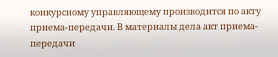конкурсному управляющему производится по акту приема-передачи. В материалы дела акт приема-передачи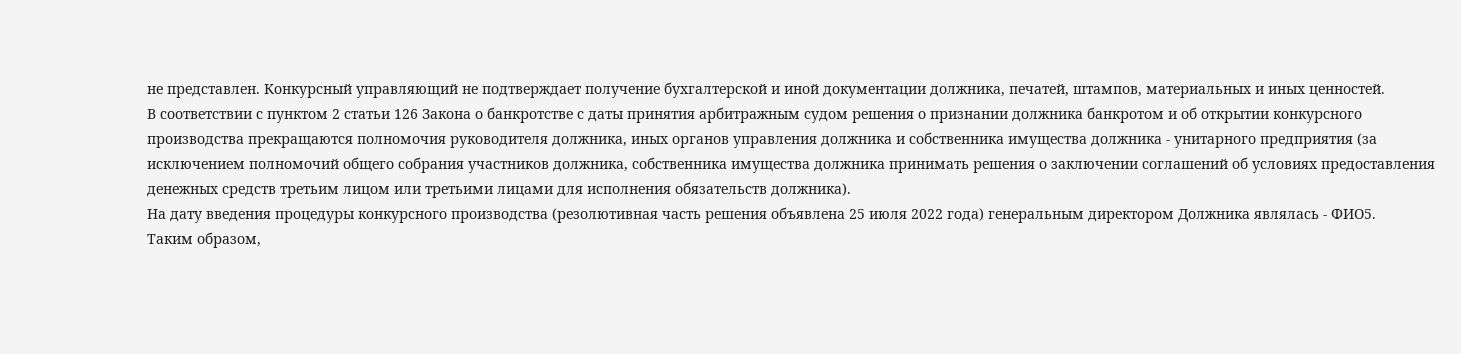не представлен. Конкурсный управляющий не подтверждает получение бухгалтерской и иной документации должника, печатей, штампов, материальных и иных ценностей.
В соответствии с пунктом 2 статьи 126 Закона о банкротстве с даты принятия арбитражным судом решения о признании должника банкротом и об открытии конкурсного производства прекращаются полномочия руководителя должника, иных органов управления должника и собственника имущества должника - унитарного предприятия (за исключением полномочий общего собрания участников должника, собственника имущества должника принимать решения о заключении соглашений об условиях предоставления денежных средств третьим лицом или третьими лицами для исполнения обязательств должника).
На дату введения процедуры конкурсного производства (резолютивная часть решения объявлена 25 июля 2022 года) генеральным директором Должника являлась - ФИО5.
Таким образом,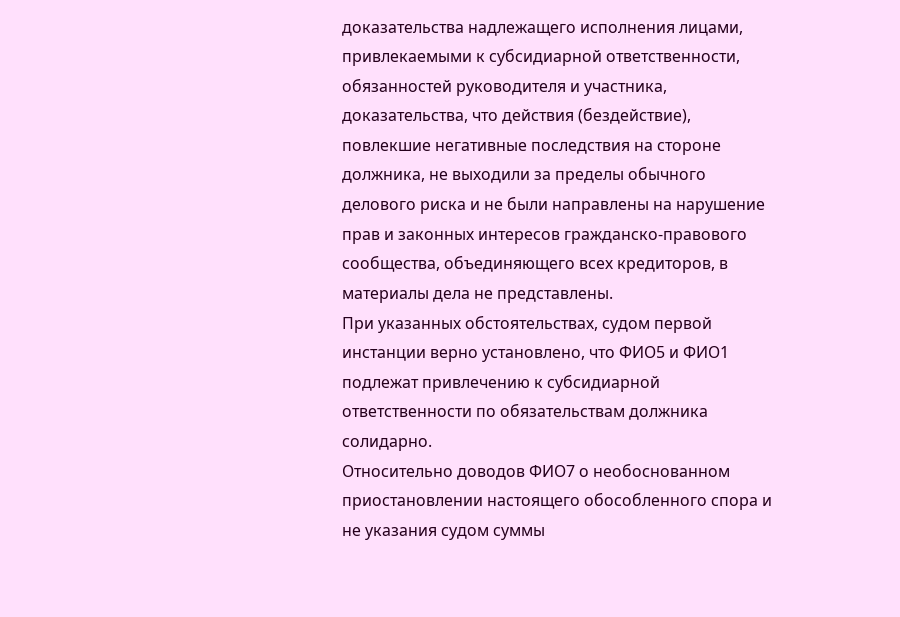доказательства надлежащего исполнения лицами, привлекаемыми к субсидиарной ответственности, обязанностей руководителя и участника, доказательства, что действия (бездействие), повлекшие негативные последствия на стороне должника, не выходили за пределы обычного делового риска и не были направлены на нарушение прав и законных интересов гражданско-правового сообщества, объединяющего всех кредиторов, в материалы дела не представлены.
При указанных обстоятельствах, судом первой инстанции верно установлено, что ФИО5 и ФИО1 подлежат привлечению к субсидиарной ответственности по обязательствам должника солидарно.
Относительно доводов ФИО7 о необоснованном приостановлении настоящего обособленного спора и не указания судом суммы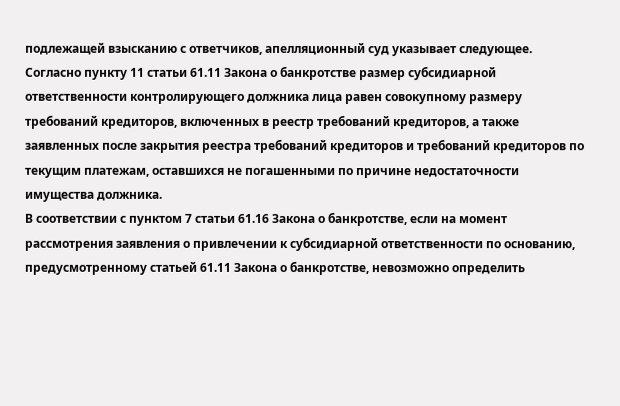подлежащей взысканию с ответчиков, апелляционный суд указывает следующее.
Согласно пункту 11 статьи 61.11 Закона о банкротстве размер субсидиарной ответственности контролирующего должника лица равен совокупному размеру требований кредиторов, включенных в реестр требований кредиторов, а также заявленных после закрытия реестра требований кредиторов и требований кредиторов по текущим платежам, оставшихся не погашенными по причине недостаточности имущества должника.
В соответствии с пунктом 7 статьи 61.16 Закона о банкротстве, если на момент рассмотрения заявления о привлечении к субсидиарной ответственности по основанию, предусмотренному статьей 61.11 Закона о банкротстве, невозможно определить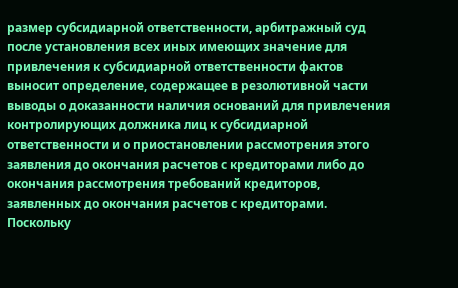размер субсидиарной ответственности, арбитражный суд после установления всех иных имеющих значение для привлечения к субсидиарной ответственности фактов выносит определение, содержащее в резолютивной части выводы о доказанности наличия оснований для привлечения контролирующих должника лиц к субсидиарной ответственности и о приостановлении рассмотрения этого заявления до окончания расчетов с кредиторами либо до окончания рассмотрения требований кредиторов, заявленных до окончания расчетов с кредиторами.
Поскольку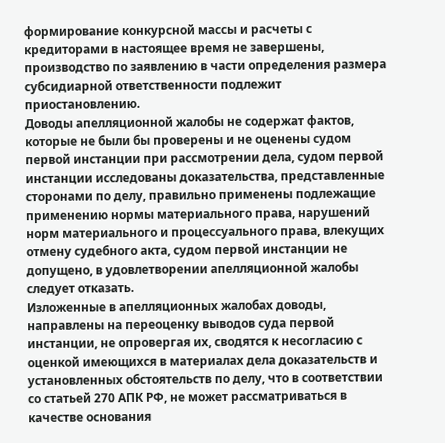формирование конкурсной массы и расчеты с кредиторами в настоящее время не завершены, производство по заявлению в части определения размера субсидиарной ответственности подлежит приостановлению.
Доводы апелляционной жалобы не содержат фактов, которые не были бы проверены и не оценены судом первой инстанции при рассмотрении дела, судом первой инстанции исследованы доказательства, представленные сторонами по делу, правильно применены подлежащие применению нормы материального права, нарушений норм материального и процессуального права, влекущих отмену судебного акта, судом первой инстанции не допущено, в удовлетворении апелляционной жалобы следует отказать.
Изложенные в апелляционных жалобах доводы, направлены на переоценку выводов суда первой инстанции, не опровергая их, сводятся к несогласию с оценкой имеющихся в материалах дела доказательств и установленных обстоятельств по делу, что в соответствии со статьей 270 АПК РФ, не может рассматриваться в качестве основания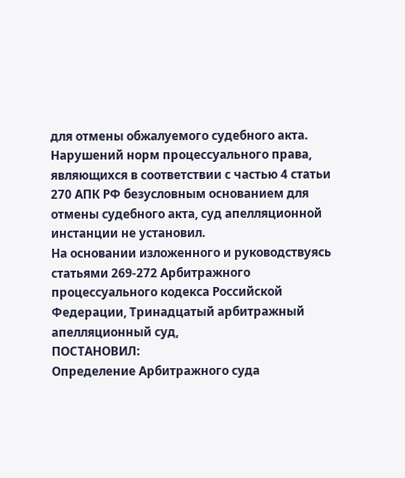для отмены обжалуемого судебного акта.
Нарушений норм процессуального права, являющихся в соответствии с частью 4 статьи 270 АПК РФ безусловным основанием для отмены судебного акта, суд апелляционной инстанции не установил.
На основании изложенного и руководствуясь статьями 269-272 Арбитражного процессуального кодекса Российской Федерации, Тринадцатый арбитражный апелляционный суд,
ПОСТАНОВИЛ:
Определение Арбитражного суда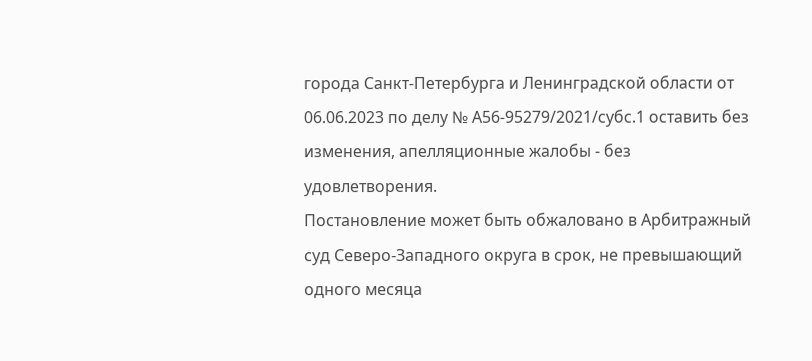города Санкт-Петербурга и Ленинградской области от 06.06.2023 по делу № А56-95279/2021/субс.1 оставить без изменения, апелляционные жалобы - без удовлетворения.
Постановление может быть обжаловано в Арбитражный суд Северо-Западного округа в срок, не превышающий одного месяца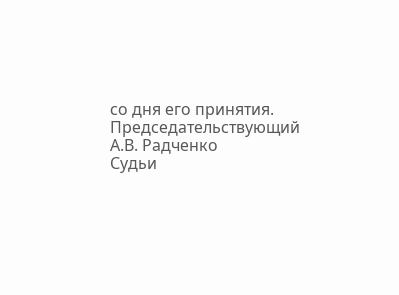со дня его принятия.
Председательствующий
А.В. Радченко
Судьи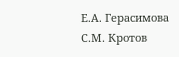Е.А. Герасимова
С.М. Кротов